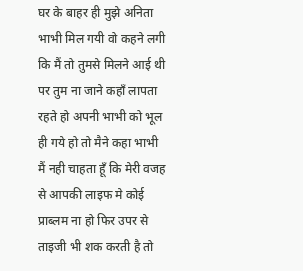घर के बाहर ही मुझे अनिता भाभी मिल गयी वो कहने लगी कि मैं तो तुमसे मिलने आई थी पर तुम ना जाने कहाँ लापता रहते हो अपनी भाभी को भूल ही गये हो तो मैने कहा भाभी मैं नही चाहता हूँ कि मेरी वजह से आपकी लाइफ मे कोई प्राब्लम ना हो फिर उपर से ताइजी भी शक करती है तो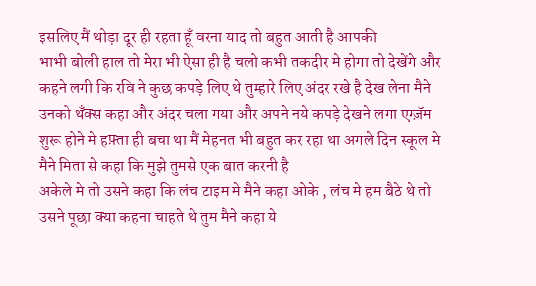इसलिए मैं थोड़ा दूर ही रहता हूँ वरना याद तो बहुत आती है आपकी
भाभी बोली हाल तो मेरा भी ऐसा ही है चलो कभी तकदीर मे होगा तो देखेंगे और कहने लगी कि रवि ने कुछ कपड़े लिए थे तुम्हारे लिए अंदर रखे है देख लेना मैने उनको थॅंक्स कहा और अंदर चला गया और अपने नये कपड़े देखने लगा एग्ज़ॅम शुरू होने मे हफ़्ता ही बचा था मैं मेहनत भी बहुत कर रहा था अगले दिन स्कूल मे मैने मिता से कहा कि मुझे तुमसे एक बात करनी है
अकेले मे तो उसने कहा कि लंच टाइम मे मैने कहा ओके , लंच मे हम बैठे थे तो उसने पूछा क्या कहना चाहते थे तुम मैने कहा ये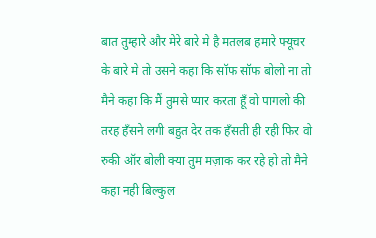बात तुम्हारे और मेरे बारे मे है मतलब हमारे फ्यूचर के बारे मे तो उसने कहा कि सॉफ सॉफ बोलो ना तो मैने कहा कि मैं तुमसे प्यार करता हूँ वो पागलो की तरह हँसने लगी बहुत देर तक हँसती ही रही फिर वो रुकी ऑर बोली क्या तुम मज़ाक कर रहे हो तो मैने कहा नही बिल्कुल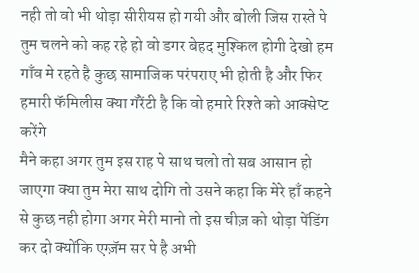नही तो वो भी थोड़ा सीरीयस हो गयी और बोली जिस रास्ते पे तुम चलने को कह रहे हो वो डगर बेहद मुश्किल होगी देखो हम गाँव मे रहते है कुछ सामाजिक परंपराए भी होती है और फिर हमारी फॅमिलीस क्या गॅरेंटी है कि वो हमारे रिश्ते को आक्सेप्ट करेंगे
मैने कहा अगर तुम इस राह पे साथ चलो तो सब आसान हो जाएगा क्या तुम मेरा साथ दोगि तो उसने कहा कि मेरे हाँ कहने से कुछ नही होगा अगर मेरी मानो तो इस चीज़ को थोड़ा पेंडिंग कर दो क्योंकि एग्ज़ॅम सर पे है अभी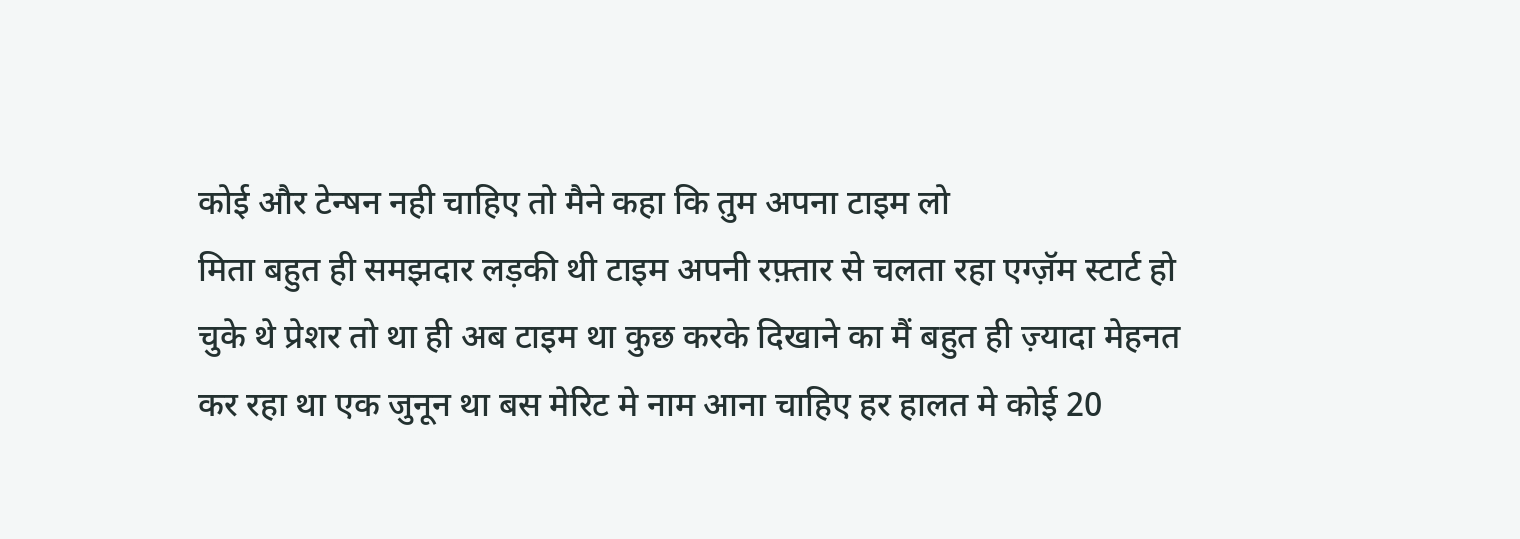कोई और टेन्षन नही चाहिए तो मैने कहा कि तुम अपना टाइम लो
मिता बहुत ही समझदार लड़की थी टाइम अपनी रफ़्तार से चलता रहा एग्ज़ॅम स्टार्ट हो चुके थे प्रेशर तो था ही अब टाइम था कुछ करके दिखाने का मैं बहुत ही ज़्यादा मेहनत कर रहा था एक जुनून था बस मेरिट मे नाम आना चाहिए हर हालत मे कोई 20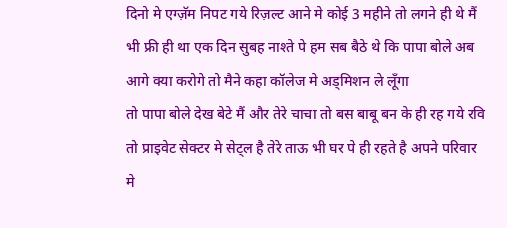दिनो मे एग्ज़ॅम निपट गये रिज़ल्ट आने मे कोई 3 महीने तो लगने ही थे मैं भी फ्री ही था एक दिन सुबह नाश्ते पे हम सब बैठे थे कि पापा बोले अब आगे क्या करोगे तो मैने कहा कॉलेज मे अड्मिशन ले लूँगा
तो पापा बोले देख बेटे मैं और तेरे चाचा तो बस बाबू बन के ही रह गये रवि तो प्राइवेट सेक्टर मे सेट्ल है तेरे ताऊ भी घर पे ही रहते है अपने परिवार मे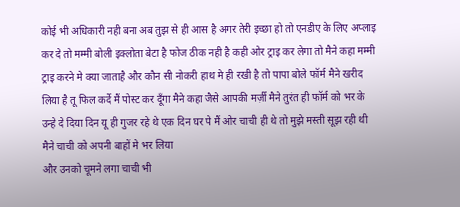कोई भी अधिकारी नही बना अब तुझ से ही आस है अगर तेरी इच्छा हो तो एनडीए के लिए अप्लाइ कर दे तो मम्मी बोली इक्लोता बेटा है फोज ठीक नही है कही ओर ट्राइ कर लेगा तो मैने कहा मम्मी ट्राइ करने मे क्या जाताहै और कौन सी नोकरी हाथ मे ही रखी है तो पापा बोले फॉर्म मैने खरीद लिया है तू फिल कर्दे मैं पोस्ट कर दूँगा मैने कहा जैसे आपकी मर्ज़ी मैने तुरंत ही फॉर्म को भर के उन्हे दे दिया दिन यू ही गुजर रहे थे एक दिन घर पे मैं ओर चाची ही थे तो मुझे मस्ती सूझ रही थी मैने चाची को अपनी बाहों मे भर लिया
और उनको चूमने लगा चाची भी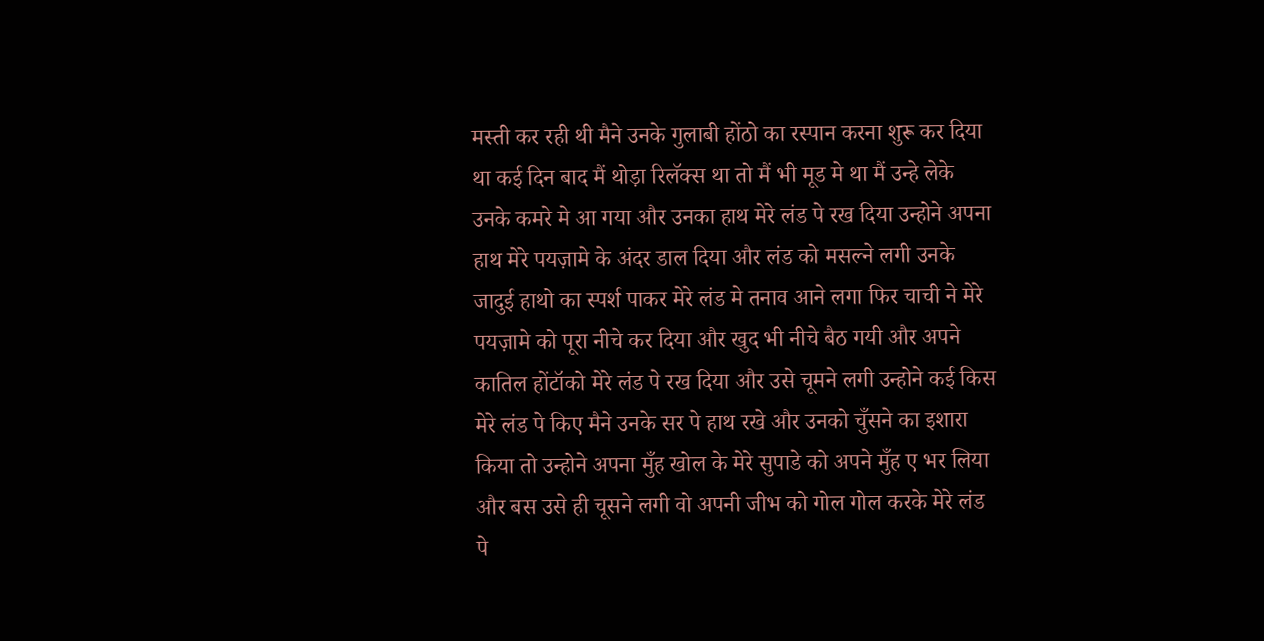मस्ती कर रही थी मैने उनके गुलाबी होंठो का रस्पान करना शुरू कर दिया था कई दिन बाद मैं थोड़ा रिलॅक्स था तो मैं भी मूड मे था मैं उन्हे लेके उनके कमरे मे आ गया और उनका हाथ मेरे लंड पे रख दिया उन्होने अपना हाथ मेरे पयज़ामे के अंदर डाल दिया और लंड को मसल्ने लगी उनके जादुई हाथो का स्पर्श पाकर मेरे लंड मे तनाव आने लगा फिर चाची ने मेरे पयज़ामे को पूरा नीचे कर दिया और खुद भी नीचे बैठ गयी और अपने कातिल होंटॉको मेरे लंड पे रख दिया और उसे चूमने लगी उन्होने कई किस मेरे लंड पे किए मैने उनके सर पे हाथ रखे और उनको चुँसने का इशारा किया तो उन्होने अपना मुँह खोल के मेरे सुपाडे को अपने मुँह ए भर लिया
और बस उसे ही चूसने लगी वो अपनी जीभ को गोल गोल करके मेरे लंड पे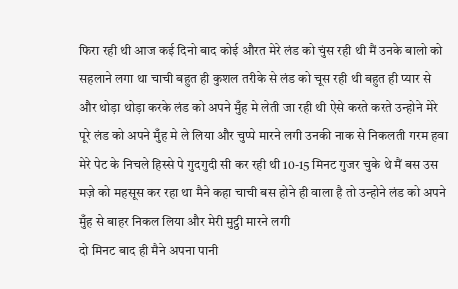फिरा रही थी आज कई दिनो बाद कोई औरत मेरे लंड को चुंस रही थी मैं उनके बालो को सहलाने लगा था चाची बहुत ही कुशल तरीके से लंड को चूस रही थी बहुत ही प्यार से और थोड़ा थोड़ा करके लंड को अपने मुँह मे लेती जा रही थी ऐसे करते करते उन्होने मेरे पूरे लंड को अपने मुँह मे ले लिया और चुप्पे मारने लगी उनकी नाक से निकलती गरम हवा मेरे पेट के निचले हिस्से पे गुदगुदी सी कर रही थी 10-15 मिनट गुजर चुके थे मैं बस उस मज़े को महसूस कर रहा था मैने कहा चाची बस होने ही वाला है तो उन्होने लंड को अपने मुँह से बाहर निकल लिया और मेरी मुट्ठी मारने लगी
दो मिनट बाद ही मैने अपना पानी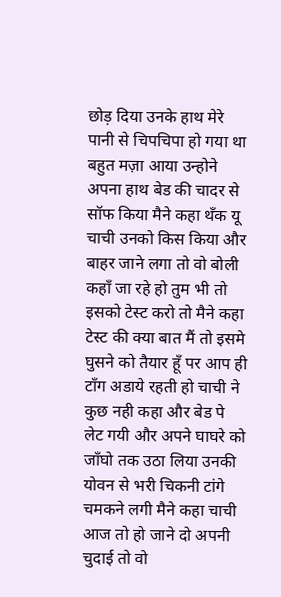छोड़ दिया उनके हाथ मेरे पानी से चिपचिपा हो गया था बहुत मज़ा आया उन्होने अपना हाथ बेड की चादर से सॉफ किया मैने कहा थॅंक यू चाची उनको किस किया और बाहर जाने लगा तो वो बोली कहाँ जा रहे हो तुम भी तो इसको टेस्ट करो तो मैने कहा टेस्ट की क्या बात मैं तो इसमे घुसने को तैयार हूँ पर आप ही टाँग अडाये रहती हो चाची ने कुछ नही कहा और बेड पे लेट गयी और अपने घाघरे को जाँघो तक उठा लिया उनकी योवन से भरी चिकनी टांगे चमकने लगी मैने कहा चाची आज तो हो जाने दो अपनी चुदाई तो वो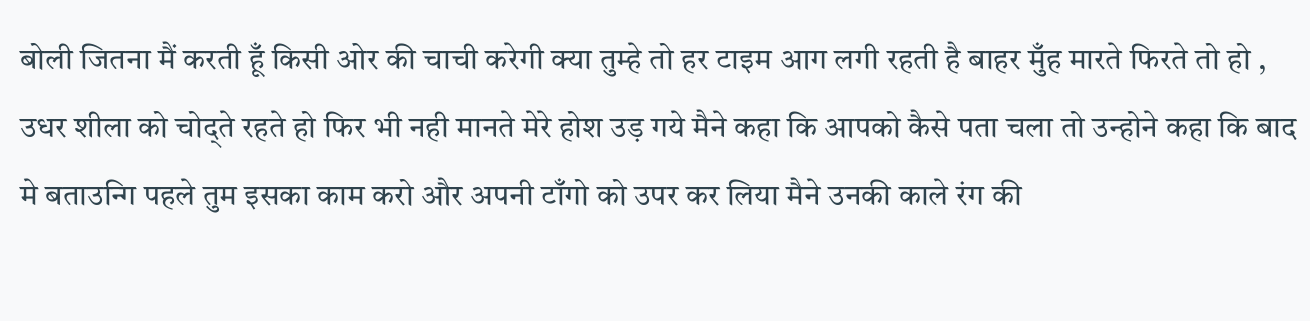बोली जितना मैं करती हूँ किसी ओर की चाची करेगी क्या तुम्हे तो हर टाइम आग लगी रहती है बाहर मुँह मारते फिरते तो हो ,
उधर शीला को चोद्ते रहते हो फिर भी नही मानते मेरे होश उड़ गये मैने कहा कि आपको कैसे पता चला तो उन्होने कहा कि बाद मे बताउन्गि पहले तुम इसका काम करो और अपनी टाँगो को उपर कर लिया मैने उनकी काले रंग की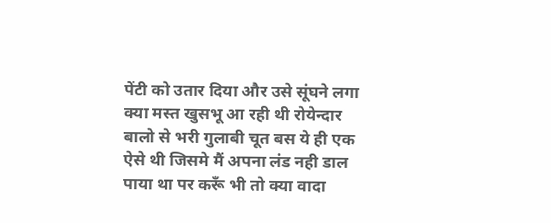पेंटी को उतार दिया और उसे सूंघने लगा क्या मस्त खुसभू आ रही थी रोयेन्दार बालो से भरी गुलाबी चूत बस ये ही एक ऐसे थी जिसमे मैं अपना लंड नही डाल पाया था पर करूँ भी तो क्या वादा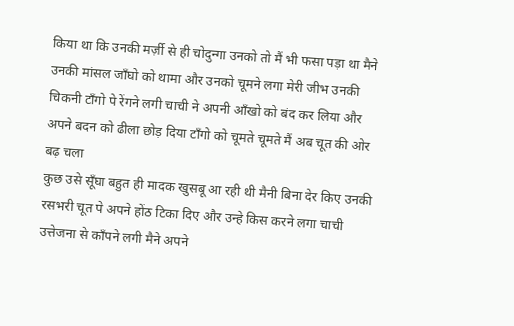किया था कि उनकी मर्ज़ी से ही चोदुन्गा उनको तो मैं भी फसा पड़ा था मैने उनकी मांसल जाँघो को थामा और उनको चूमने लगा मेरी जीभ उनकी चिकनी टाँगो पे रेंगने लगी चाची ने अपनी आँखो को बंद कर लिया और अपने बदन को ढीला छोड़ दिया टाँगो को चूमते चूमते मैं अब चूत की ओर बढ़ चला
कुछ उसे सूँघा बहुत ही मादक खुसबू आ रही थी मैनी बिना देर किए उनकी रसभरी चूत पे अपने होंठ टिका दिए और उन्हे किस करने लगा चाची उत्तेजना से काँपने लगी मैने अपने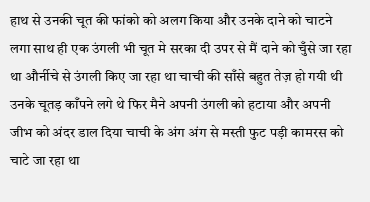हाथ से उनकी चूत की फांको को अलग किया और उनके दाने को चाटने लगा साथ ही एक उंगली भी चूत मे सरका दी उपर से मैं दाने को चुँसे जा रहा था और्नीचे से उंगली किए जा रहा था चाची की साँसे बहुत तेज़ हो गयी थी उनके चूतड़ काँपने लगे थे फिर मैने अपनी उंगली को हटाया और अपनी जीभ को अंदर डाल दिया चाची के अंग अंग से मस्ती फुट पड़ी कामरस को चाटे जा रहा था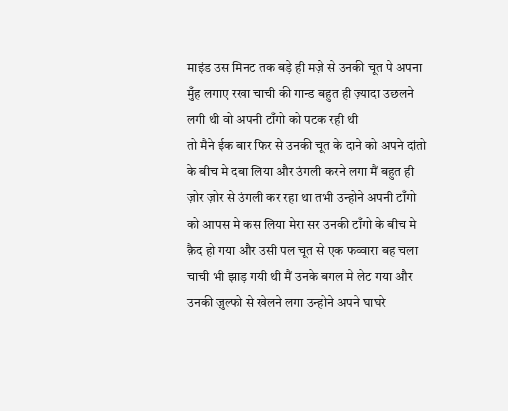माइंड उस मिनट तक बड़े ही मज़े से उनकी चूत पे अपना मुँह लगाए रखा चाची की गान्ड बहुत ही ज़्यादा उछलने लगी थी वो अपनी टाँगो को पटक रही थी
तो मैने ईक बार फिर से उनकी चूत के दाने को अपने दांतो के बीच मे दबा लिया और उंगली करने लगा मैं बहुत ही ज़ोर ज़ोर से उंगली कर रहा था तभी उन्होने अपनी टाँगो को आपस मे कस लिया मेरा सर उनकी टाँगो के बीच मे क़ैद हो गया और उसी पल चूत से एक फव्वारा बह चला चाची भी झाड़ गयी थी मैं उनके बगल मे लेट गया और उनकी ज़ुल्फो से खेलने लगा उन्होने अपने घाघरे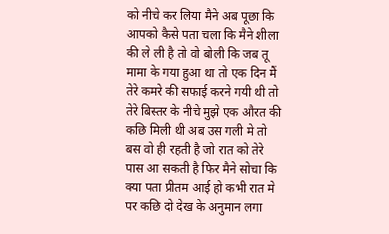को नीचे कर लिया मैने अब पूछा कि आपको कैसे पता चला कि मैने शीला की ले ली है तो वो बोली कि जब तू मामा के गया हुआ था तो एक दिन मैं तेरे कमरे की सफाई करने गयी थी तो तेरे बिस्तर के नीचे मुझे एक औरत की कछि मिली थी अब उस गली मे तो बस वो ही रहती है जो रात को तेरे पास आ सकती है फिर मैने सोचा कि क्या पता प्रीतम आई हो कभी रात मे पर कछि दो देख के अनुमान लगा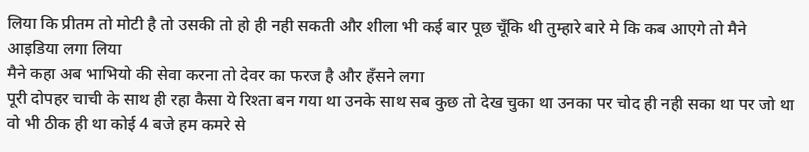लिया कि प्रीतम तो मोटी है तो उसकी तो हो ही नही सकती और शीला भी कई बार पूछ चूँकि थी तुम्हारे बारे मे कि कब आएगे तो मैने आइडिया लगा लिया
मैने कहा अब भाभियो की सेवा करना तो देवर का फरज है और हँसने लगा
पूरी दोपहर चाची के साथ ही रहा कैसा ये रिश्ता बन गया था उनके साथ सब कुछ तो देख चुका था उनका पर चोद ही नही सका था पर जो था वो भी ठीक ही था कोई 4 बजे हम कमरे से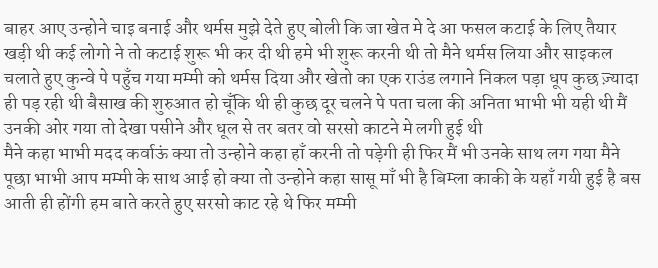बाहर आए उन्होने चाइ बनाई और थर्मस मुझे देते हुए बोली कि जा खेत मे दे आ फसल कटाई के लिए तैयार खड़ी थी कई लोगो ने तो कटाई शुरू भी कर दी थी हमे भी शुरू करनी थी तो मैने थर्मस लिया और साइकल चलाते हुए कुन्वे पे पहुँच गया मम्मी को थर्मस दिया और खेतो का एक राउंड लगाने निकल पड़ा धूप कुछ ज़्यादा ही पड़ रही थी बैसाख की शुरुआत हो चूँकि थी ही कुछ दूर चलने पे पता चला की अनिता भाभी भी यही थी मैं उनकी ओर गया तो देखा पसीने और धूल से तर बतर वो सरसो काटने मे लगी हुई थी
मैने कहा भाभी मदद कर्वाऊं क्या तो उन्होने कहा हाँ करनी तो पड़ेगी ही फिर मैं भी उनके साथ लग गया मैने पूछा भाभी आप मम्मी के साथ आई हो क्या तो उन्होने कहा सासू माँ भी है बिम्ला काकी के यहाँ गयी हुई है बस आती ही होंगी हम बाते करते हुए सरसो काट रहे थे फिर मम्मी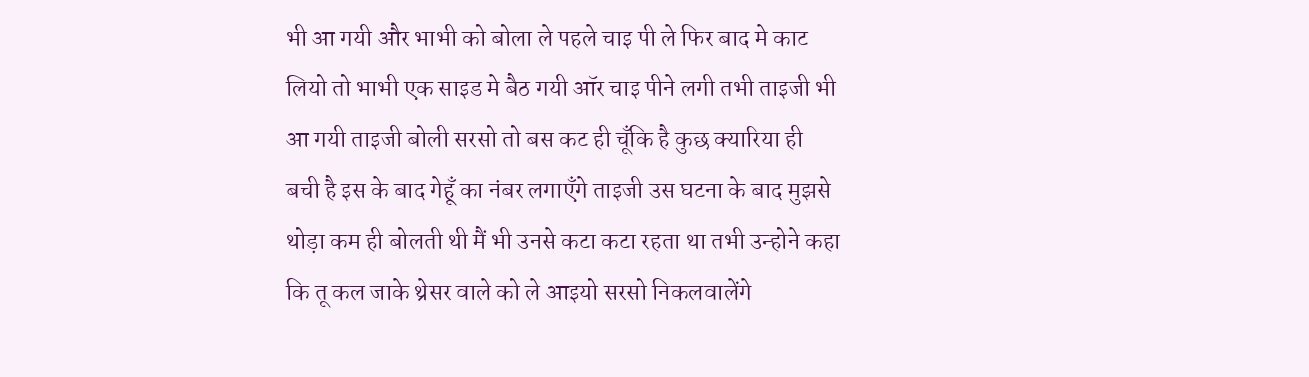भी आ गयी और भाभी को बोला ले पहले चाइ पी ले फिर बाद मे काट लियो तो भाभी एक साइड मे बैठ गयी ऑर चाइ पीने लगी तभी ताइजी भी आ गयी ताइजी बोली सरसो तो बस कट ही चूँकि है कुछ क्यारिया ही बची है इस के बाद गेहूँ का नंबर लगाएँगे ताइजी उस घटना के बाद मुझसे थोड़ा कम ही बोलती थी मैं भी उनसे कटा कटा रहता था तभी उन्होने कहा कि तू कल जाके थ्रेसर वाले को ले आइयो सरसो निकलवालेंगे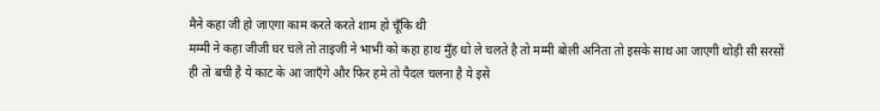मैने कहा जी हो जाएगा काम करते करते शाम हो चूँकि थी
मम्मी ने कहा जीजी घर चले तो ताइजी ने भाभी को कहा हाथ मुँह धो ले चलते है तो मम्मी बोली अनिता तो इसके साथ आ जाएगी थोड़ी सी सरसों ही तो बची है ये काट के आ जाएँगे और फिर हमे तो पैदल चलना है ये इसे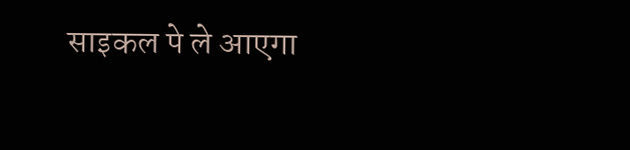साइकल पे ले आएगा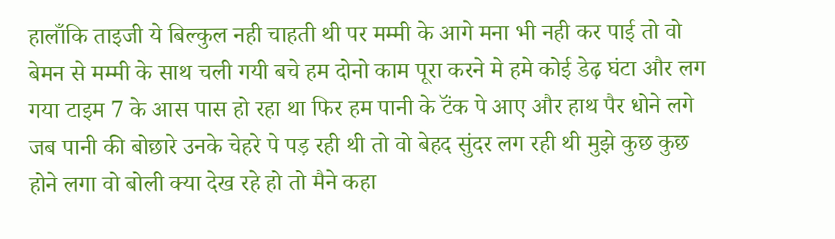हालाँकि ताइजी ये बिल्कुल नही चाहती थी पर मम्मी के आगे मना भी नही कर पाई तो वो बेमन से मम्मी के साथ चली गयी बचे हम दोनो काम पूरा करने मे हमे कोई डेढ़ घंटा और लग गया टाइम 7 के आस पास हो रहा था फिर हम पानी के टॅंक पे आए और हाथ पैर धोने लगे जब पानी की बोछारे उनके चेहरे पे पड़ रही थी तो वो बेहद सुंदर लग रही थी मुझे कुछ कुछ होने लगा वो बोली क्या देख रहे हो तो मैने कहा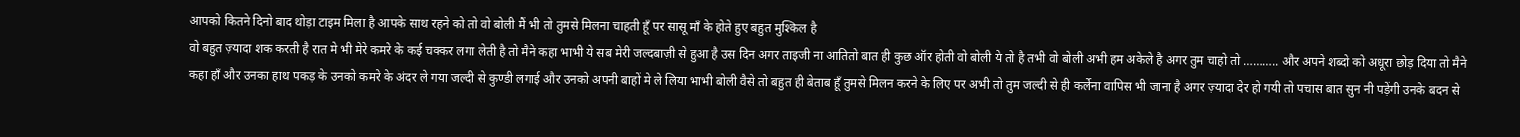आपको कितने दिनो बाद थोड़ा टाइम मिला है आपके साथ रहने को तो वो बोली मैं भी तो तुमसे मिलना चाहती हूँ पर सासू माँ के होते हुए बहुत मुश्किल है
वो बहुत ज़्यादा शक करती है रात मे भी मेरे कमरे के कई चक्कर लगा लेती है तो मैने कहा भाभी ये सब मेरी जल्दबाज़ी से हुआ है उस दिन अगर ताइजी ना आतितो बात ही कुछ ऑर होती वो बोली ये तो है तभी वो बोली अभी हम अकेले है अगर तुम चाहो तो ……….. और अपने शब्दो को अधूरा छोड़ दिया तो मैने कहा हाँ और उनका हाथ पकड़ के उनको कमरे के अंदर ले गया जल्दी से कुण्डी लगाई और उनको अपनी बाहों मे ले लिया भाभी बोली वैसे तो बहुत ही बेताब हूँ तुमसे मिलन करने के लिए पर अभी तो तुम जल्दी से ही कर्लेना वापिस भी जाना है अगर ज़्यादा देर हो गयी तो पचास बात सुन नी पड़ेंगी उनके बदन से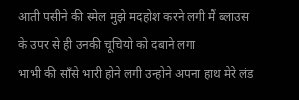आती पसीने की स्मेल मुझे मदहोश करने लगी मैं ब्लाउस के उपर से ही उनकी चूचियो को दबाने लगा
भाभी की साँसे भारी होने लगी उन्होने अपना हाथ मेरे लंड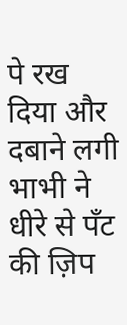पे रख दिया और दबाने लगी भाभी ने धीरे से पॅंट की ज़िप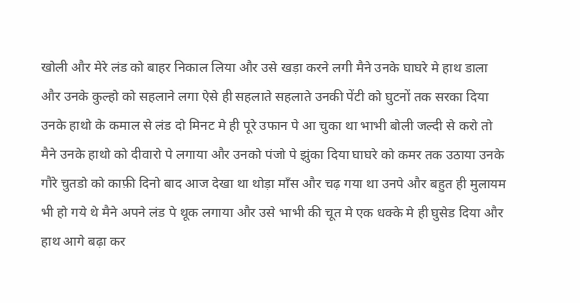खोली और मेरे लंड को बाहर निकाल लिया और उसे खड़ा करने लगी मैने उनके घाघरे मे हाथ डाला और उनके कुल्हो को सहलाने लगा ऐसे ही सहलाते सहलाते उनकी पेंटी को घुटनों तक सरका दिया उनके हाथो के कमाल से लंड दो मिनट मे ही पूरे उफान पे आ चुका था भाभी बोली जल्दी से करो तो मैने उनके हाथो को दीवारो पे लगाया और उनको पंजो पे झुंका दिया घाघरे को कमर तक उठाया उनके गौरे चुतडो को काफ़ी दिनो बाद आज देखा था थोड़ा माँस और चढ़ गया था उनपे और बहुत ही मुलायम भी हो गये थे मैने अपने लंड पे थूक लगाया और उसे भाभी की चूत मे एक धक्के मे ही घुसेड दिया और हाथ आगे बढ़ा कर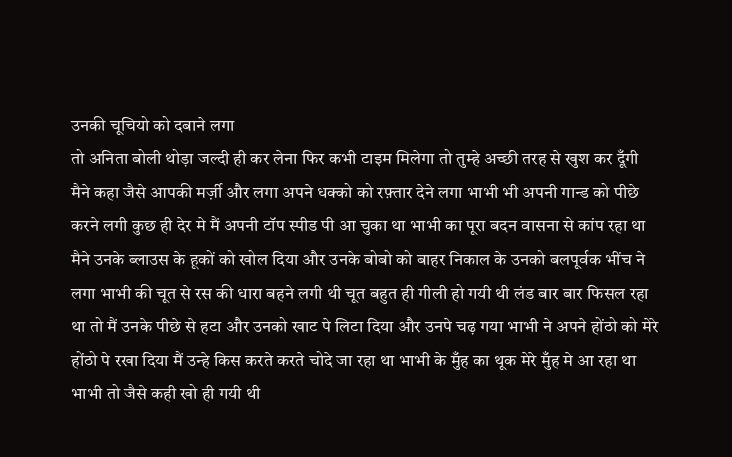उनकी चूचियो को दबाने लगा
तो अनिता बोली थोड़ा जल्दी ही कर लेना फिर कभी टाइम मिलेगा तो तुम्हे अच्छी तरह से खुश कर दूँगी मैने कहा जैसे आपकी मर्ज़ी और लगा अपने धक्को को रफ़्तार देने लगा भाभी भी अपनी गान्ड को पीछे करने लगी कुछ ही देर मे मैं अपनी टॉप स्पीड पी आ चुका था भाभी का पूरा बदन वासना से कांप रहा था मैने उनके ब्लाउस के हूकों को खोल दिया और उनके बोबो को बाहर निकाल के उनको बलपूर्वक भींच ने लगा भाभी की चूत से रस की धारा बहने लगी थी चूत बहुत ही गीली हो गयी थी लंड बार बार फिसल रहा था तो मैं उनके पीछे से हटा और उनको खाट पे लिटा दिया और उनपे चढ़ गया भाभी ने अपने होंठो को मेरे होंठो पे रखा दिया मैं उन्हे किस करते करते चोदे जा रहा था भाभी के मुँह का थूक मेरे मुँह मे आ रहा था
भाभी तो जैसे कही खो ही गयी थी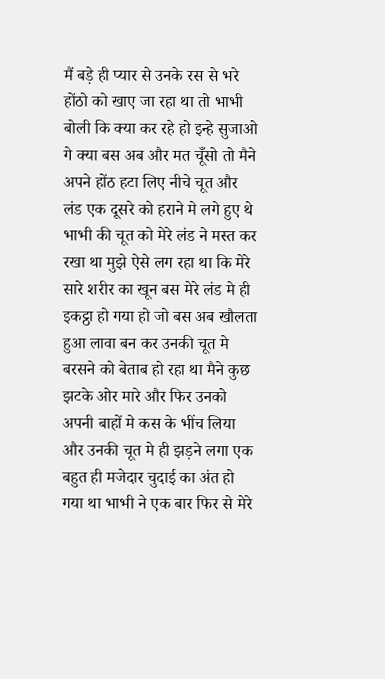मैं बड़े ही प्यार से उनके रस से भरे होंठो को खाए जा रहा था तो भाभी बोली कि क्या कर रहे हो इन्हे सुजाओ गे क्या बस अब और मत चूँसो तो मैने अपने होंठ हटा लिए नीचे चूत और लंड एक दूसरे को हराने मे लगे हुए थे भाभी की चूत को मेरे लंड ने मस्त कर रखा था मुझे ऐसे लग रहा था कि मेरे सारे शरीर का खून बस मेरे लंड मे ही इकट्ठा हो गया हो जो बस अब खौलता हुआ लावा बन कर उनकी चूत मे बरसने को बेताब हो रहा था मैने कुछ झटके ओर मारे और फिर उनको अपनी बाहों मे कस के भींच लिया और उनकी चूत मे ही झड़ने लगा एक बहुत ही मजेदार चुदाई का अंत हो गया था भाभी ने एक बार फिर से मेरे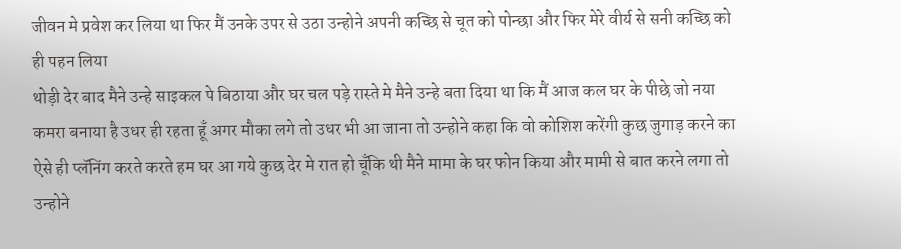जीवन मे प्रवेश कर लिया था फिर मैं उनके उपर से उठा उन्होने अपनी कच्छि से चूत को पोन्छा और फिर मेरे वीर्य से सनी कच्छि को ही पहन लिया
थोड़ी देर बाद मैने उन्हे साइकल पे बिठाया और घर चल पड़े रास्ते मे मैने उन्हे बता दिया था कि मैं आज कल घर के पीछे जो नया कमरा बनाया है उधर ही रहता हूँ अगर मौका लगे तो उधर भी आ जाना तो उन्होने कहा कि वो कोशिश करेंगी कुछ जुगाड़ करने का ऐसे ही प्लॅनिंग करते करते हम घर आ गये कुछ देर मे रात हो चूँकि थी मैने मामा के घर फोन किया और मामी से बात करने लगा तो उन्होने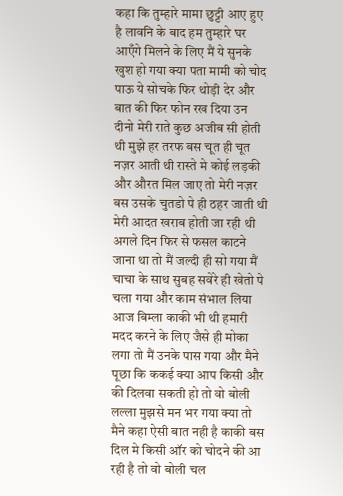कहा कि तुम्हारे मामा छुट्टी आए हुए है लावनि के बाद हम तुम्हारे घर आएँगे मिलने के लिए मैं ये सुनके खुश हो गया क्या पता मामी को चोद पाऊ ये सोचके फिर थोड़ी देर और बात की फिर फोन रख दिया उन दीनो मेरी राते कुछ अजीब सी होती थी मुझे हर तरफ बस चूत ही चूत नज़र आती थी रास्ते मे कोई लड़की और औरत मिल जाए तो मेरी नज़र बस उसके चुतडो पे ही ठहर जाती थी
मेरी आदत खराब होती जा रही थी अगले दिन फिर से फसल काटने जाना था तो मैं जल्दी ही सो गया मैं चाचा के साथ सुबह सवेरे ही खेतो पे चला गया और काम संभाल लिया आज बिम्ला काकी भी थी हमारी मदद करने के लिए जैसे ही मोका लगा तो मैं उनके पास गया और मैने पूछा कि ककई क्या आप किसी और की दिलवा सकती हो तो वो बोली लल्ला मुझसे मन भर गया क्या तो मैने कहा ऐसी बात नही है काकी बस दिल मे किसी ऑर को चोदने की आ रही है तो वो बोली चल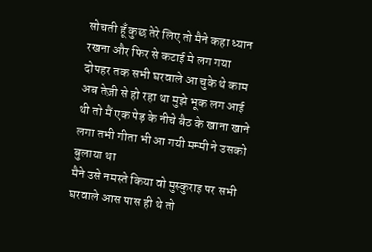सोचती हूँ कुछ तेरे लिए तो मैने कहा ध्यान रखना और फिर से कटाई मे लग गया दोपहर तक सभी घरवाले आ चुके थे काम अब तेज़ी से हो रहा था मुझे भूक लग आई थी तो मैं एक पेड़ के नीचे बैठ के खाना खाने लगा तभी गीता भी आ गयी मम्मी ने उसको बुलाया था
मैने उसे नमस्ते किया वो मुस्कुराइ पर सभी घरवाले आस पास ही थे तो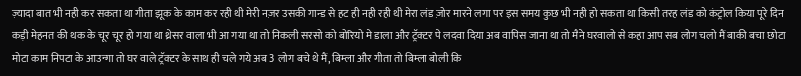ज़्यादा बात भी नही कर सकता था गीता झूक के काम कर रही थी मेरी नज़र उसकी गान्ड से हट ही नही रही थी मेरा लंड ज़ोर मारने लगा पर इस समय कुछ भी नही हो सकता था किसी तरह लंड को कंट्रोल किया पूरे दिन कड़ी मेहनत की थक के चूर चूर हो गया था थ्रेसर वाला भी आ गया था तो निकली सरसो को बोरियो मे डाला और ट्रॅक्टर पे लदवा दिया अब वापिस जाना था तो मैने घरवालो से कहा आप सब लोग चलो मैं बाकी बचा छोटा मोटा काम निपटा के आउन्गा तो घर वाले ट्रॅक्टर के साथ ही चले गये अब 3 लोग बचे थे मैं, बिम्ला और गीता तो बिम्ला बोली कि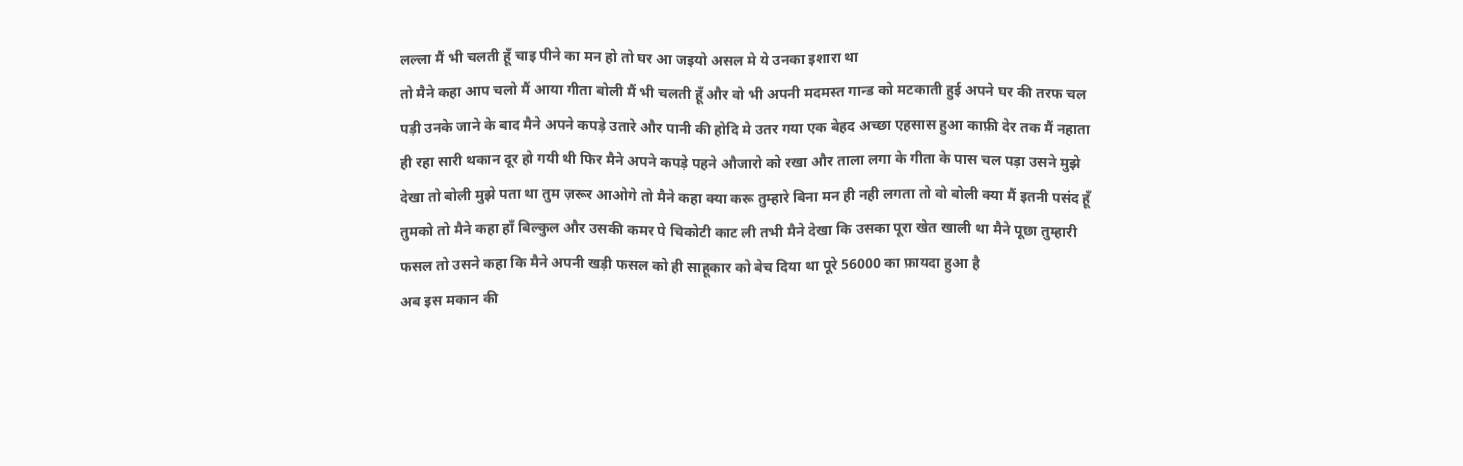लल्ला मैं भी चलती हूँ चाइ पीने का मन हो तो घर आ जइयो असल मे ये उनका इशारा था
तो मैने कहा आप चलो मैं आया गीता बोली मैं भी चलती हूँ और वो भी अपनी मदमस्त गान्ड को मटकाती हुई अपने घर की तरफ चल पड़ी उनके जाने के बाद मैने अपने कपड़े उतारे और पानी की होदि मे उतर गया एक बेहद अच्छा एहसास हुआ काफ़ी देर तक मैं नहाता ही रहा सारी थकान दूर हो गयी थी फिर मैने अपने कपड़े पहने औजारो को रखा और ताला लगा के गीता के पास चल पड़ा उसने मुझे देखा तो बोली मुझे पता था तुम ज़रूर आओगे तो मैने कहा क्या करू तुम्हारे बिना मन ही नही लगता तो वो बोली क्या मैं इतनी पसंद हूँ तुमको तो मैने कहा हाँ बिल्कुल और उसकी कमर पे चिकोटी काट ली तभी मैने देखा कि उसका पूरा खेत खाली था मैने पूछा तुम्हारी फसल तो उसने कहा कि मैने अपनी खड़ी फसल को ही साहूकार को बेच दिया था पूरे 56000 का फ़ायदा हुआ है
अब इस मकान की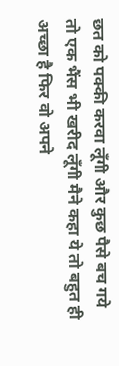छत को पक्की करवा लूँगी और कुछ पैसे बच गये तो एक भैंस भी खरीद लूँगी मैने कहा ये तो बहुत ही अच्छा है फिर वो अपने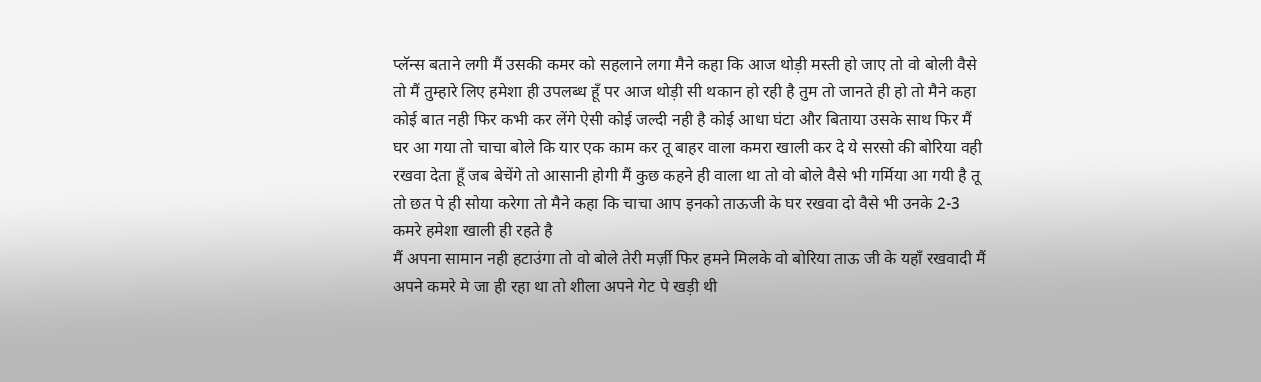प्लॅन्स बताने लगी मैं उसकी कमर को सहलाने लगा मैने कहा कि आज थोड़ी मस्ती हो जाए तो वो बोली वैसे तो मैं तुम्हारे लिए हमेशा ही उपलब्ध हूँ पर आज थोड़ी सी थकान हो रही है तुम तो जानते ही हो तो मैने कहा कोई बात नही फिर कभी कर लेंगे ऐसी कोई जल्दी नही है कोई आधा घंटा और बिताया उसके साथ फिर मैं घर आ गया तो चाचा बोले कि यार एक काम कर तू बाहर वाला कमरा खाली कर दे ये सरसो की बोरिया वही रखवा देता हूँ जब बेचेंगे तो आसानी होगी मैं कुछ कहने ही वाला था तो वो बोले वैसे भी गर्मिया आ गयी है तू तो छत पे ही सोया करेगा तो मैने कहा कि चाचा आप इनको ताऊजी के घर रखवा दो वैसे भी उनके 2-3 कमरे हमेशा खाली ही रहते है
मैं अपना सामान नही हटाउंगा तो वो बोले तेरी मर्ज़ी फिर हमने मिलके वो बोरिया ताऊ जी के यहाँ रखवादी मैं अपने कमरे मे जा ही रहा था तो शीला अपने गेट पे खड़ी थी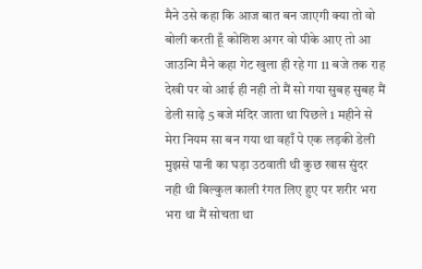मैने उसे कहा कि आज बात बन जाएगी क्या तो वो बोली करती हूँ कोशिश अगर वो पीके आए तो आ जाउन्गि मैने कहा गेट खुला ही रहे गा 11 बजे तक राह देखी पर वो आई ही नही तो मैं सो गया सुबह सुबह मैं डेली साढ़े 5 बजे मंदिर जाता था पिछले 1 महीने से मेरा नियम सा बन गया था वहाँ पे एक लड़की डेली मुझसे पानी का घड़ा उठवाती थी कुछ खास सुंदर नही थी बिल्कुल काली रंगत लिए हुए पर शरीर भरा भरा था मैं सोचता था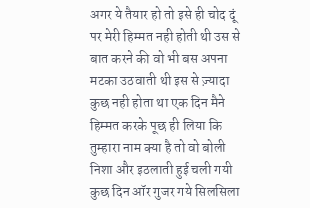अगर ये तैयार हो तो इसे ही चोद दूं
पर मेरी हिम्मत नही होती थी उस से बात करने की वो भी बस अपना मटका उठवाती थी इस से ज़्यादा कुछ नही होता था एक दिन मैने हिम्मत करके पूछ ही लिया कि तुम्हारा नाम क्या है तो वो बोली निशा और इठलाती हुई चली गयी कुछ दिन ऑर गुजर गये सिलसिला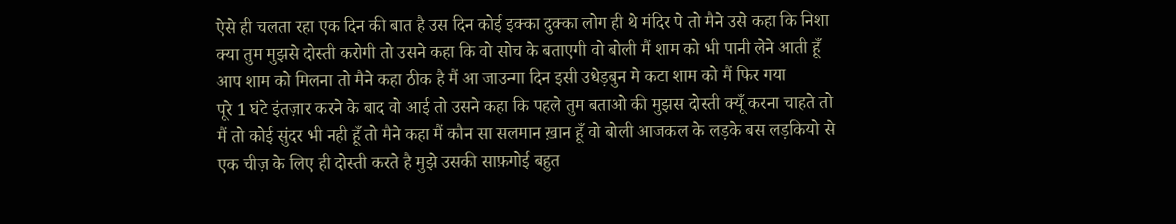ऐसे ही चलता रहा एक दिन की बात है उस दिन कोई इक्का दुक्का लोग ही थे मंदिर पे तो मैने उसे कहा कि निशा क्या तुम मुझसे दोस्ती करोगी तो उसने कहा कि वो सोच के बताएगी वो बोली मैं शाम को भी पानी लेने आती हूँ आप शाम को मिलना तो मैने कहा ठीक है मैं आ जाउन्गा दिन इसी उधेड़बुन मे कटा शाम को मैं फिर गया
पूरे 1 घंटे इंतज़ार करने के बाद वो आई तो उसने कहा कि पहले तुम बताओ की मुझस दोस्ती क्यूँ करना चाहते तो मैं तो कोई सुंदर भी नही हूँ तो मैने कहा मैं कौन सा सलमान ख़ान हूँ वो बोली आजकल के लड़के बस लड़कियो से एक चीज़ के लिए ही दोस्ती करते है मुझे उसकी साफ़गोई बहुत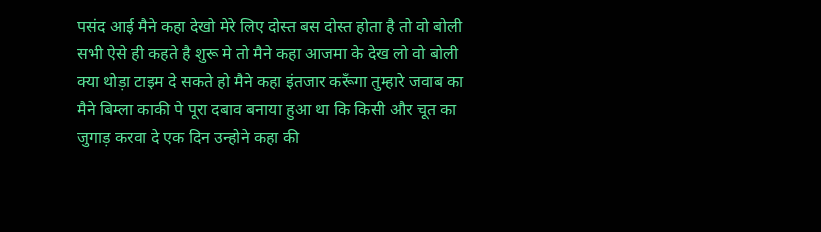पसंद आई मैने कहा देखो मेरे लिए दोस्त बस दोस्त होता है तो वो बोली सभी ऐसे ही कहते है शुरू मे तो मैने कहा आजमा के देख लो वो बोली क्या थोड़ा टाइम दे सकते हो मैने कहा इंतजार करूँगा तुम्हारे जवाब का
मैने बिम्ला काकी पे पूरा दबाव बनाया हुआ था कि किसी और चूत का जुगाड़ करवा दे एक दिन उन्होने कहा की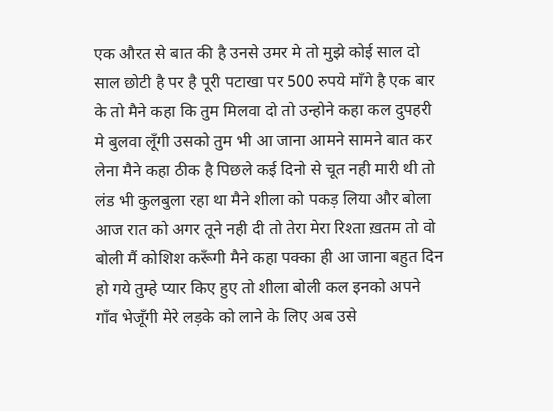एक औरत से बात की है उनसे उमर मे तो मुझे कोई साल दो साल छोटी है पर है पूरी पटाखा पर 500 रुपये माँगे है एक बार के तो मैने कहा कि तुम मिलवा दो तो उन्होने कहा कल दुपहरी मे बुलवा लूँगी उसको तुम भी आ जाना आमने सामने बात कर लेना मैने कहा ठीक है पिछले कई दिनो से चूत नही मारी थी तो लंड भी कुलबुला रहा था मैने शीला को पकड़ लिया और बोला आज रात को अगर तूने नही दी तो तेरा मेरा रिश्ता ख़तम तो वो बोली मैं कोशिश करूँगी मैने कहा पक्का ही आ जाना बहुत दिन हो गये तुम्हे प्यार किए हुए तो शीला बोली कल इनको अपने गाँव भेजूँगी मेरे लड़के को लाने के लिए अब उसे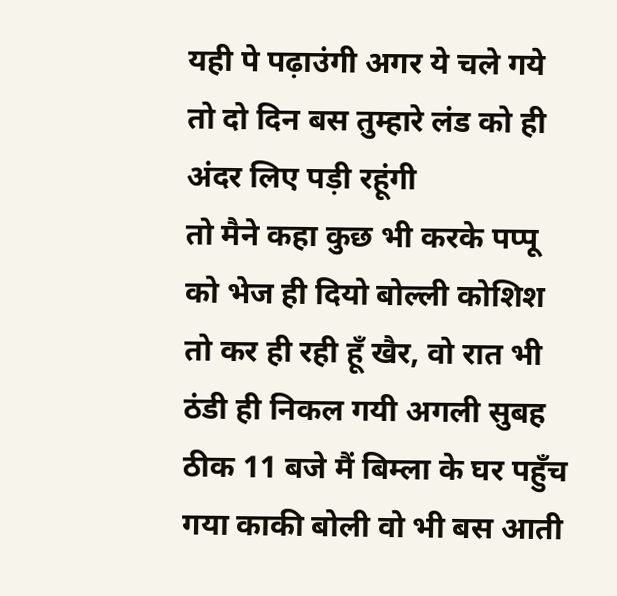यही पे पढ़ाउंगी अगर ये चले गये तो दो दिन बस तुम्हारे लंड को ही अंदर लिए पड़ी रहूंगी
तो मैने कहा कुछ भी करके पप्पू को भेज ही दियो बोल्ली कोशिश तो कर ही रही हूँ खैर, वो रात भी ठंडी ही निकल गयी अगली सुबह ठीक 11 बजे मैं बिम्ला के घर पहुँच गया काकी बोली वो भी बस आती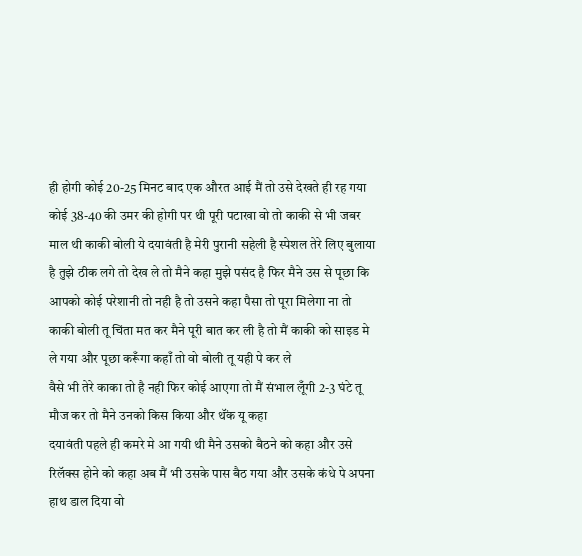ही होगी कोई 20-25 मिनट बाद एक औरत आई मैं तो उसे देखते ही रह गया कोई 38-40 की उमर की होगी पर थी पूरी पटाखा वो तो काकी से भी जबर माल थी काकी बोली ये दयावंती है मेरी पुरानी सहेली है स्पेशल तेरे लिए बुलाया है तुझे ठीक लगे तो देख ले तो मैने कहा मुझे पसंद है फिर मैने उस से पूछा कि आपको कोई परेशानी तो नही है तो उसने कहा पैसा तो पूरा मिलेगा ना तो काकी बोली तू चिंता मत कर मैने पूरी बात कर ली है तो मैं काकी को साइड मे ले गया और पूछा करूँगा कहाँ तो वो बोली तू यही पे कर ले
वैसे भी तेरे काका तो है नही फिर कोई आएगा तो मैं संभाल लूँगी 2-3 घंटे तू मौज कर तो मैने उनको किस किया और थॅंक यू कहा
दयावंती पहले ही कमरे मे आ गयी थी मैने उसको बैठने को कहा और उसे रिलॅक्स होने को कहा अब मैं भी उसके पास बैठ गया और उसके कंधे पे अपना हाथ डाल दिया वो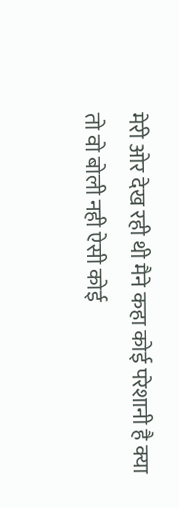मेरी ओर देख रही थी मैने कहा कोई परेशानी है क्या तो वो बोली नही ऐसी कोई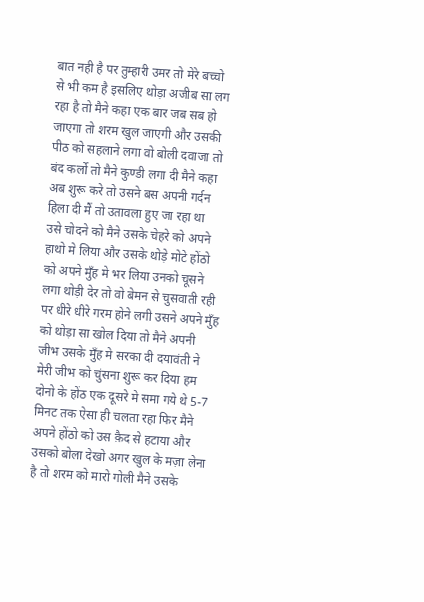बात नही है पर तुम्हारी उमर तो मेरे बच्चो से भी कम है इसलिए थोड़ा अजीब सा लग रहा है तो मैने कहा एक बार जब सब हो जाएगा तो शरम खुल जाएगी और उसकी पीठ को सहलाने लगा वो बोली दवाजा तो बंद कर्लो तो मैने कुण्डी लगा दी मैने कहा अब शुरू करे तो उसने बस अपनी गर्दन हिला दी मैं तो उतावला हुए जा रहा था
उसे चोदने को मैने उसके चेहरे को अपने हाथो मे लिया और उसके थोड़े मोटे होंठो को अपने मुँह मे भर लिया उनको चूसने लगा थोड़ी देर तो वो बेमन से चुसवाती रही पर धीरे धीरे गरम होने लगी उसने अपने मुँह को थोड़ा सा खोल दिया तो मैने अपनी जीभ उसके मुँह मे सरका दी दयावंती ने मेरी जीभ को चुंसना शुरू कर दिया हम दोनो के होंठ एक दूसरे मे समा गये थे 5-7 मिनट तक ऐसा ही चलता रहा फिर मैने अपने होंठो को उस क़ैद से हटाया और उसको बोला देखो अगर खुल के मज़ा लेना है तो शरम को मारो गोली मैने उसके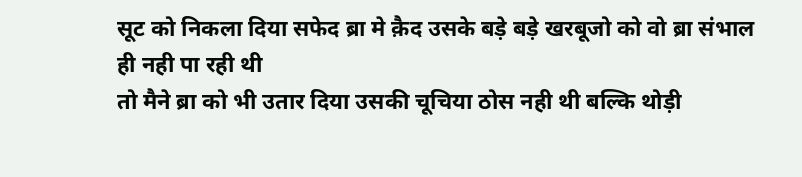सूट को निकला दिया सफेद ब्रा मे क़ैद उसके बड़े बड़े खरबूजो को वो ब्रा संभाल ही नही पा रही थी
तो मैने ब्रा को भी उतार दिया उसकी चूचिया ठोस नही थी बल्कि थोड़ी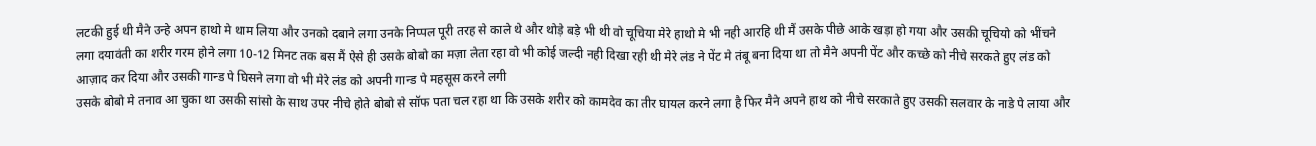लटकी हुई थी मैने उन्हे अपन हाथो मे थाम लिया और उनको दबाने लगा उनके निप्पल पूरी तरह से काले थे और थोड़े बड़े भी थी वो चूचिया मेरे हाथो मे भी नही आरहि थी मैं उसके पीछे आके खड़ा हो गया और उसकी चूचियो को भींचने लगा दयावंती का शरीर गरम होने लगा 10-12 मिनट तक बस मैं ऐसे ही उसके बोबो का मज़ा लेता रहा वो भी कोई जल्दी नही दिखा रही थी मेरे लंड ने पेंट मे तंबू बना दिया था तो मैने अपनी पेंट और कच्छे को नीचे सरकते हुए लंड को आज़ाद कर दिया और उसकी गान्ड पे घिसने लगा वो भी मेरे लंड को अपनी गान्ड पे महसूस करने लगी
उसके बोबो मे तनाव आ चुका था उसकी सांसो के साथ उपर नीचे होते बोबो से सॉफ पता चल रहा था कि उसके शरीर को कामदेव का तीर घायल करने लगा है फिर मैने अपने हाथ को नीचे सरकाते हुए उसकी सलवार के नाडे पे लाया और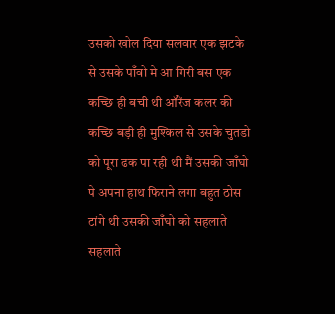उसको खोल दिया सलवार एक झटके से उसके पाँवो मे आ गिरी बस एक कच्छि ही बची थी ऑरेंज कलर की कच्छि बड़ी ही मुश्किल से उसके चुतडो को पूरा ढक पा रही थी मैं उसकी जाँघो पे अपना हाथ फिराने लगा बहुत ठोस टांगे थी उसकी जाँघो को सहलाते सहलाते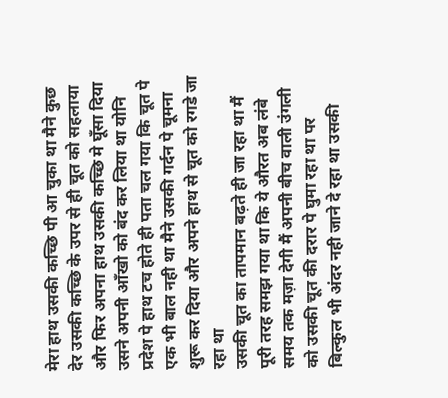मेरा हाथ उसकी कच्छि पी आ चुका था मैने कुछ देर उसकी कच्छि के उपर से ही चूत को सहलाया और फिर अपना हाथ उसकी कच्छि मे घूँसा दिया उसने अपनी आँखो को बंद कर लिया था योनि प्रदेश पे हाथ टच होते ही पता चल गया कि चूत पे एक भी बाल नही था मैने उसकी गर्दन पे चूमना शुरू कर दिया और अपने हाथ से चूत को रगडे जा रहा था
उसकी चूत का तापमान बढ़ते ही जा रहा था मैं पूरी तरह समझ गया था कि ये औरत अब लंबे समय तक मज़ा देगी मैं अपनी बीच वाली उंगली को उसकी चूत की दरार पे घुमा रहा था पर बिल्कुल भी अंदर नही जाने दे रहा था उसकी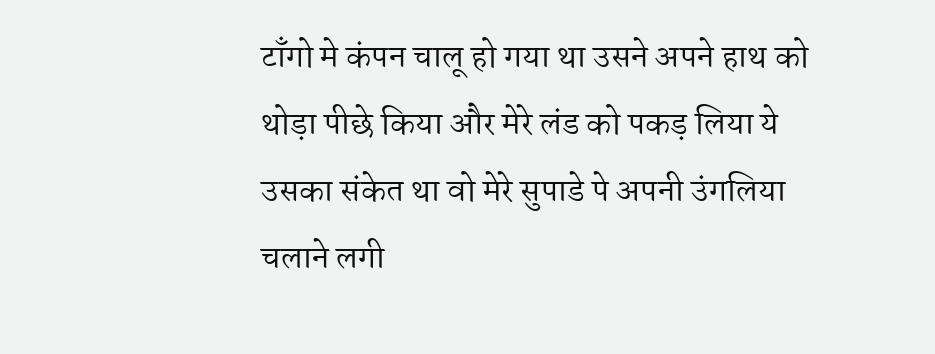टाँगो मे कंपन चालू हो गया था उसने अपने हाथ को थोड़ा पीछे किया और मेरे लंड को पकड़ लिया ये उसका संकेत था वो मेरे सुपाडे पे अपनी उंगलिया चलाने लगी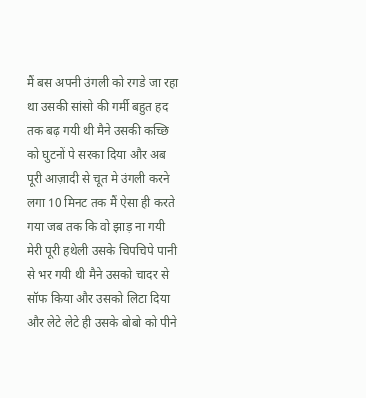मैं बस अपनी उंगली को रगडे जा रहा था उसकी सांसो की गर्मी बहुत हद तक बढ़ गयी थी मैने उसकी कच्छि को घुटनों पे सरका दिया और अब पूरी आज़ादी से चूत मे उंगली करने लगा 10 मिनट तक मैं ऐसा ही करते गया जब तक कि वो झाड़ ना गयी मेरी पूरी हथेली उसके चिपचिपे पानी से भर गयी थी मैने उसको चादर से सॉफ किया और उसको लिटा दिया
और लेटे लेटे ही उसके बोबो को पीने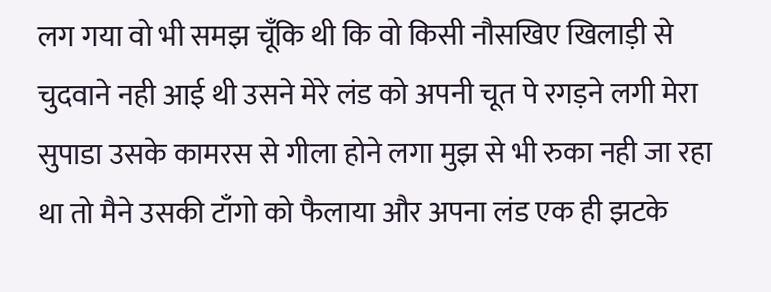लग गया वो भी समझ चूँकि थी कि वो किसी नौसखिए खिलाड़ी से चुदवाने नही आई थी उसने मेरे लंड को अपनी चूत पे रगड़ने लगी मेरा सुपाडा उसके कामरस से गीला होने लगा मुझ से भी रुका नही जा रहा था तो मैने उसकी टाँगो को फैलाया और अपना लंड एक ही झटके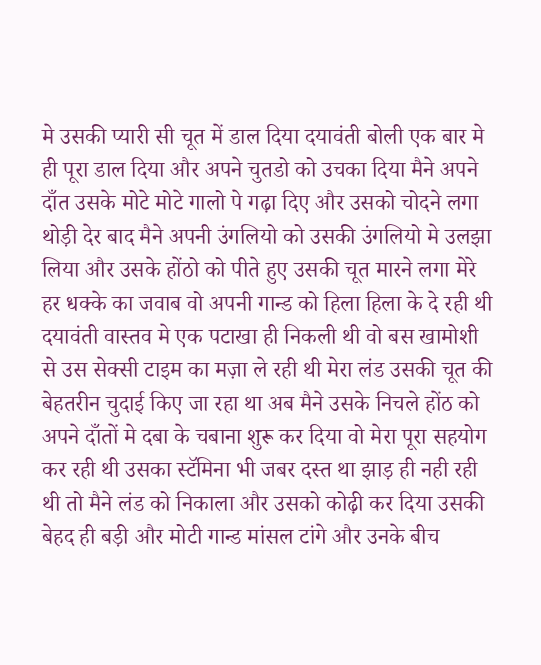मे उसकी प्यारी सी चूत में डाल दिया दयावंती बोली एक बार मे ही पूरा डाल दिया और अपने चुतडो को उचका दिया मैने अपने दाँत उसके मोटे मोटे गालो पे गढ़ा दिए और उसको चोदने लगा थोड़ी देर बाद मैने अपनी उंगलियो को उसकी उंगलियो मे उलझा लिया और उसके होंठो को पीते हुए उसकी चूत मारने लगा मेरे हर धक्के का जवाब वो अपनी गान्ड को हिला हिला के दे रही थी
दयावंती वास्तव मे एक पटाखा ही निकली थी वो बस खामोशी से उस सेक्सी टाइम का मज़ा ले रही थी मेरा लंड उसकी चूत की बेहतरीन चुदाई किए जा रहा था अब मैने उसके निचले होंठ को अपने दाँतों मे दबा के चबाना शुरू कर दिया वो मेरा पूरा सहयोग कर रही थी उसका स्टॅमिना भी जबर दस्त था झाड़ ही नही रही थी तो मैने लंड को निकाला और उसको कोढ़ी कर दिया उसकी बेहद ही बड़ी और मोटी गान्ड मांसल टांगे और उनके बीच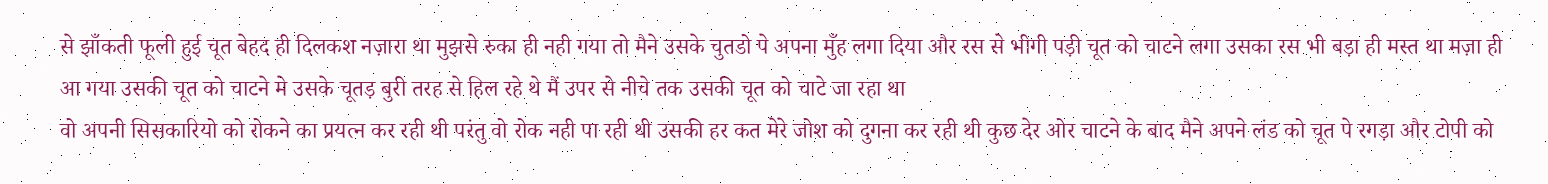से झाँकती फूली हुई चूत बेहद ही दिलकश नज़ारा था मुझसे रुका ही नही गया तो मैने उसके चुतडो पे अपना मुँह लगा दिया और रस से भीगी पड़ी चूत को चाटने लगा उसका रस भी बड़ा ही मस्त था मज़ा ही आ गया उसकी चूत को चाटने मे उसके चूतड़ बुरी तरह से हिल रहे थे मैं उपर से नीचे तक उसकी चूत को चाटे जा रहा था
वो अपनी सिसकारियो को रोकने का प्रयत्न कर रही थी परंतु वो रोक नही पा रही थी उसकी हर कत मेरे जोश को दुगना कर रही थी कुछ देर ओर चाटने के बाद मैने अपने लंड को चूत पे रगड़ा और टोपी को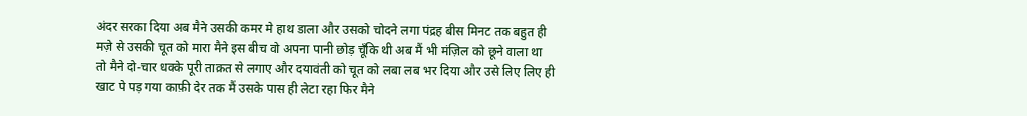अंदर सरका दिया अब मैने उसकी कमर मे हाथ डाला और उसको चोदने लगा पंद्रह बीस मिनट तक बहुत ही मज़े से उसकी चूत को मारा मैने इस बीच वो अपना पानी छोड़ चूँकि थी अब मैं भी मंज़िल को छूने वाला था तो मैने दो-चार धक्के पूरी ताक़त से लगाए और दयावंती को चूत को लबा लब भर दिया और उसे लिए लिए ही खाट पे पड़ गया काफ़ी देर तक मैं उसके पास ही लेटा रहा फिर मैने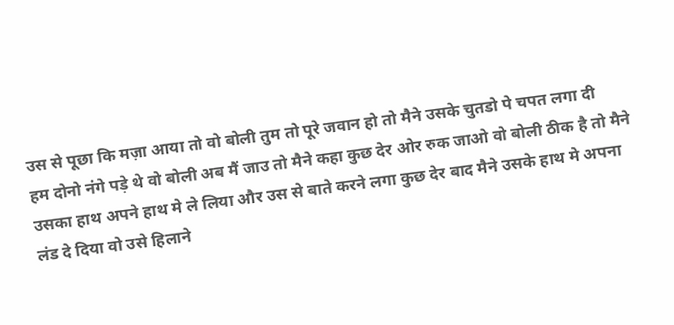उस से पूछा कि मज़ा आया तो वो बोली तुम तो पूरे जवान हो तो मैने उसके चुतडो पे चपत लगा दी
हम दोनो नंगे पड़े थे वो बोली अब मैं जाउ तो मैने कहा कुछ देर ओर रुक जाओ वो बोली ठीक है तो मैने उसका हाथ अपने हाथ मे ले लिया और उस से बाते करने लगा कुछ देर बाद मैने उसके हाथ मे अपना लंड दे दिया वो उसे हिलाने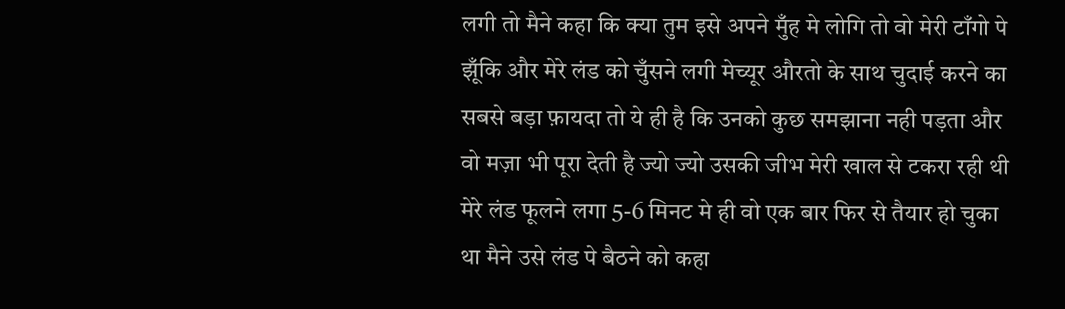लगी तो मैने कहा कि क्या तुम इसे अपने मुँह मे लोगि तो वो मेरी टाँगो पे झूँकि और मेरे लंड को चुँसने लगी मेच्यूर औरतो के साथ चुदाई करने का सबसे बड़ा फ़ायदा तो ये ही है कि उनको कुछ समझाना नही पड़ता और वो मज़ा भी पूरा देती है ज्यो ज्यो उसकी जीभ मेरी खाल से टकरा रही थी मेरे लंड फूलने लगा 5-6 मिनट मे ही वो एक बार फिर से तैयार हो चुका था मैने उसे लंड पे बैठने को कहा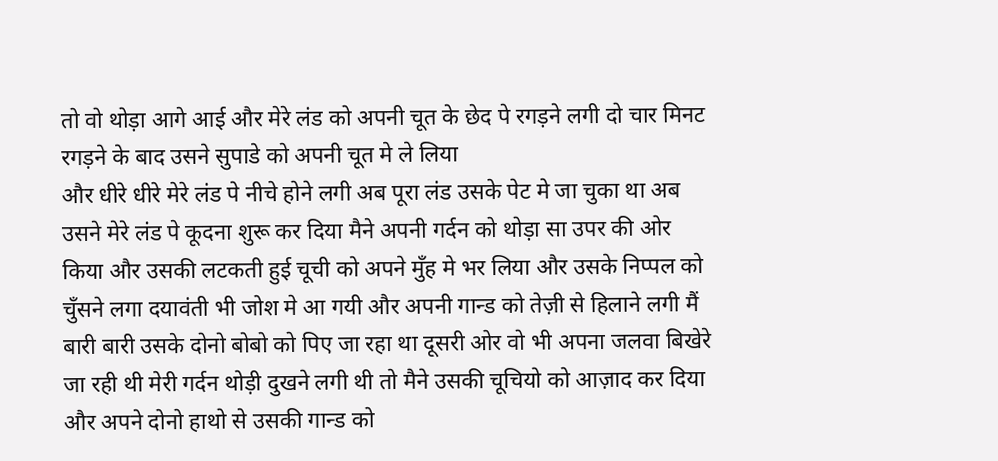तो वो थोड़ा आगे आई और मेरे लंड को अपनी चूत के छेद पे रगड़ने लगी दो चार मिनट रगड़ने के बाद उसने सुपाडे को अपनी चूत मे ले लिया
और धीरे धीरे मेरे लंड पे नीचे होने लगी अब पूरा लंड उसके पेट मे जा चुका था अब उसने मेरे लंड पे कूदना शुरू कर दिया मैने अपनी गर्दन को थोड़ा सा उपर की ओर किया और उसकी लटकती हुई चूची को अपने मुँह मे भर लिया और उसके निप्पल को चुँसने लगा दयावंती भी जोश मे आ गयी और अपनी गान्ड को तेज़ी से हिलाने लगी मैं बारी बारी उसके दोनो बोबो को पिए जा रहा था दूसरी ओर वो भी अपना जलवा बिखेरे जा रही थी मेरी गर्दन थोड़ी दुखने लगी थी तो मैने उसकी चूचियो को आज़ाद कर दिया और अपने दोनो हाथो से उसकी गान्ड को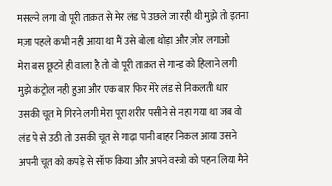मसल्ने लगा वो पूरी ताक़त से मेर लंड पे उछले जा रही थी मुझे तो इतना मज़ा पहले कभी नही आया था मैं उसे बोला थोड़ा और ज़ोर लगाओ
मेरा बस छूटने ही वाला है तो वो पूरी ताक़त से गान्ड को हिलाने लगी मुझे कंट्रोल नही हुआ और एक बार फिर मेरे लंड से निकलती धार उसकी चूत मे गिरने लगी मेरा पूरा शरीर पसीने से नहा गया था जब वो लंड पे से उठी तो उसकी चूत से गाढ़ा पानी बाहर निकल आया उसने अपनी चूत को कपड़े से सॉफ किया और अपने वस्त्रो को पहन लिया मैने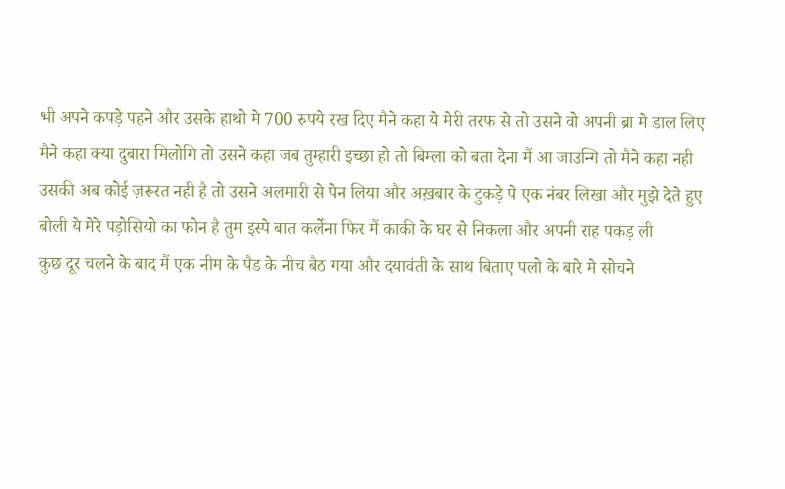भी अपने कपड़े पहने और उसके हाथो मे 700 रुपये रख दिए मैने कहा ये मेरी तरफ से तो उसने वो अपनी ब्रा मे डाल लिए मैने कहा क्या दुबारा मिलोगि तो उसने कहा जब तुम्हारी इच्छा हो तो बिम्ला को बता देना मैं आ जाउन्गि तो मैने कहा नही उसकी अब कोई ज़रूरत नही है तो उसने अलमारी से पेन लिया और अख़बार के टुकड़े पे एक नंबर लिखा और मुझे देते हुए बोली ये मेरे पड़ोसियो का फोन है तुम इस्पे बात कर्लेना फिर मैं काकी के घर से निकला और अपनी राह पकड़ ली
कुछ दूर चलने के बाद मैं एक नीम के पैड के नीच बैठ गया और दयावंती के साथ बिताए पलो के बारे मे सोचने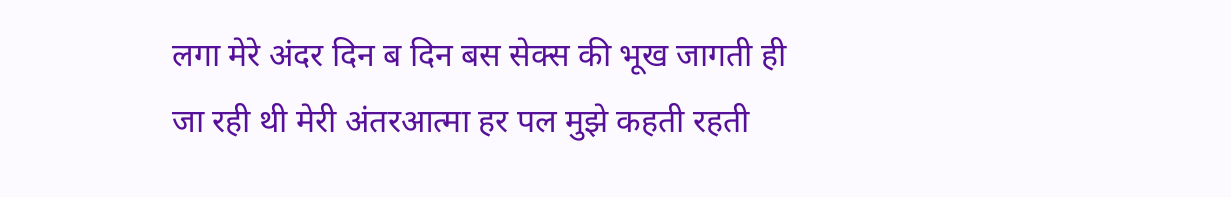लगा मेरे अंदर दिन ब दिन बस सेक्स की भूख जागती ही जा रही थी मेरी अंतरआत्मा हर पल मुझे कहती रहती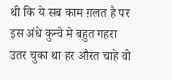थी कि ये सब काम ग़लत है पर इस अंधे कुन्वे मे बहुत गहरा उतर चुका था हर औरत चाहे वो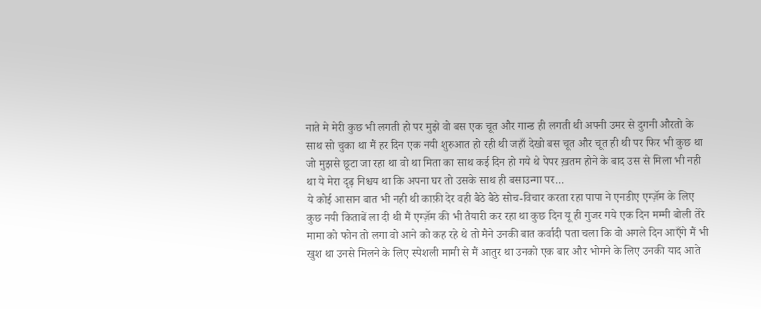नाते मे मेरी कुछ भी लगती हो पर मुझे वो बस एक चूत और गान्ड ही लगती थी अपनी उमर से दुगनी औरतो के साथ सो चुका था मैं हर दिन एक नयी शुरुआत हो रही थी जहाँ देखो बस चूत और चूत ही थी पर फिर भी कुछ था जो मुझसे छूटा जा रहा था वो था मिता का साथ कई दिन हो गये थे पेपर ख़तम होने के बाद उस से मिला भी नही था ये मेरा दृढ़ निश्चय था कि अपना घर तो उसके साथ ही बसाउन्गा पर...
ये कोई आसान बात भी नही थी काफ़ी देर वही बैठे बैठे सोच-विचार करता रहा पापा ने एनडीए एग्ज़ॅम के लिए कुछ नयी किताबें ला दी थी मैं एग्ज़ॅम की भी तैयारी कर रहा था कुछ दिन यू ही गुजर गये एक दिन मम्मी बोली तेरे मामा को फोन तो लगा वो आने को कह रहे थे तो मैने उनकी बात कर्वादी पता चला कि वो अगले दिन आएँगे मैं भी खुश था उनसे मिलने के लिए स्पेशली मामी से मैं आतुर था उनको एक बार और भोगने के लिए उनकी याद आते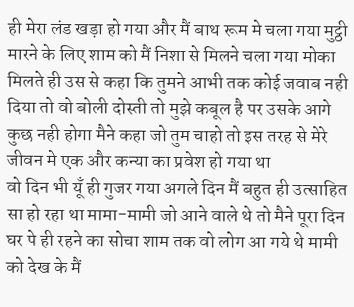ही मेरा लंड खड़ा हो गया और मैं बाथ रूम मे चला गया मुट्ठी मारने के लिए शाम को मैं निशा से मिलने चला गया मोका मिलते ही उस से कहा कि तुमने आभी तक कोई जवाब नही दिया तो वो बोली दोस्ती तो मुझे कबूल है पर उसके आगे कुछ नही होगा मैने कहा जो तुम चाहो तो इस तरह से मेरे जीवन मे एक और कन्या का प्रवेश हो गया था
वो दिन भी यूँ ही गुजर गया अगले दिन मैं बहुत ही उत्साहित सा हो रहा था मामा-मामी जो आने वाले थे तो मैने पूरा दिन घर पे ही रहने का सोचा शाम तक वो लोग आ गये थे मामी को देख के मैं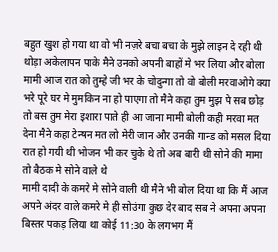बहुत खुश हो गया था वो भी नज़रे बचा बचा के मुझे लाइन दे रही थी थोड़ा अकेलापन पाके मैने उनको अपनी बाहों मे भर लिया और बोला मामी आज रात को तुम्हे जी भर के चोदुन्गा तो वो बोली मरवाओगे क्या भरे पूरे घर मे मुमकिन ना हो पाएगा तो मैने कहा तुम मुझ पे सब छोड़ तो बस तुम मेरा इशारा पाते ही आ जाना मामी बोली कही मरवा मत देना मैने कहा टेन्षन मत लो मेरी जान और उनकी गान्ड को मसल दिया रात हो गयी थी भोजन भी कर चुके थे तो अब बारी थी सोने की मामा तो बैठक मे सोने वाले थे
मामी दादी के कमरे मे सोने वाली थी मैने भी बोल दिया था कि मैं आज अपने अंदर वाले कमरे मे ही सोउंगा कुछ देर बाद सब ने अपना अपना बिस्तर पकड़ लिया था कोई 11:30 के लगभग मैं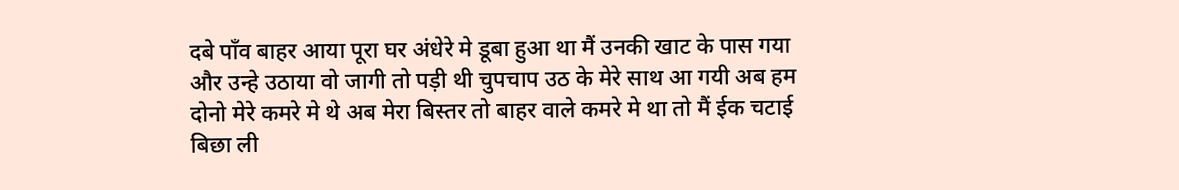दबे पाँव बाहर आया पूरा घर अंधेरे मे डूबा हुआ था मैं उनकी खाट के पास गया और उन्हे उठाया वो जागी तो पड़ी थी चुपचाप उठ के मेरे साथ आ गयी अब हम दोनो मेरे कमरे मे थे अब मेरा बिस्तर तो बाहर वाले कमरे मे था तो मैं ईक चटाई बिछा ली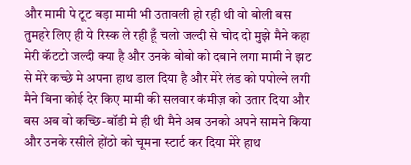और मामी पे टूट बड़ा मामी भी उतावली हो रही थी वो बोली बस तुमहरे लिए ही ये रिस्क ले रही हूँ चलो जल्दी से चोद दो मुझे मैने कहा मेरी कॅटटो जल्दी क्या है और उनके बोबो को दबाने लगा मामी ने झट से मेरे कच्छे मे अपना हाथ डाल दिया है और मेरे लंड को पपोल्ने लगी
मैने बिना कोई देर किए मामी की सलवार कंमीज़ को उतार दिया और बस अब वो कच्छि-बॉडी मे ही थी मैने अब उनको अपने सामने किया और उनके रसीले होंठो को चूमना स्टार्ट कर दिया मेरे हाथ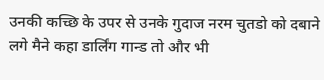उनकी कच्छि के उपर से उनके गुदाज नरम चुतडो को दबाने लगे मैने कहा डार्लिंग गान्ड तो और भी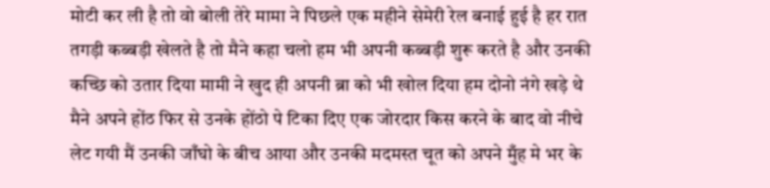मोटी कर ली है तो वो बोली तेरे मामा ने पिछले एक महीने सेमेरी रेल बनाई हुई है हर रात तगड़ी कब्बड़ी खेलते है तो मैने कहा चलो हम भी अपनी कब्बड़ी शुरू करते है और उनकी कच्छि को उतार दिया मामी ने खुद ही अपनी ब्रा को भी खोल दिया हम दोनो नंगे खड़े थे मैने अपने होंठ फिर से उनके होंठो पे टिका दिए एक जोरदार किस करने के बाद वो नीचे लेट गयी मैं उनकी जाँघो के बीच आया और उनकी मदमस्त चूत को अपने मुँह मे भर के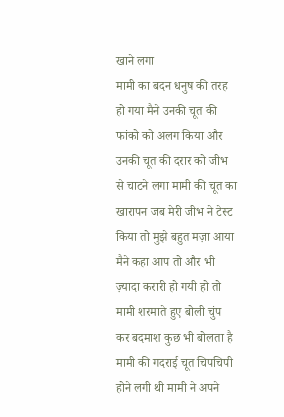खाने लगा
मामी का बदन धनुष की तरह हो गया मैने उनकी चूत की फांको को अलग किया और उनकी चूत की दरार को जीभ से चाटने लगा मामी की चूत का खारापन जब मेरी जीभ ने टेस्ट किया तो मुझे बहुत मज़ा आया मैने कहा आप तो और भी ज़्यादा करारी हो गयी हो तो मामी शरमाते हुए बोली चुंप कर बदमाश कुछ भी बोलता है मामी की गदराई चूत चिपचिपी होने लगी थी मामी ने अपने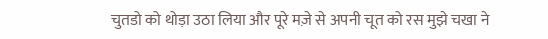चुतडो को थोड़ा उठा लिया और पूरे मज़े से अपनी चूत को रस मुझे चखा ने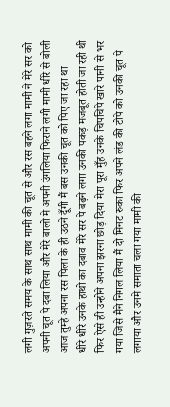लगी गुज़रते समय के साथ साथ मामी की चूत से और रस बहने लगा मामी ने मेरे सर को अपनी चूत पे दबा लिया और मेरे बालो मे अपनी उंगलिया फिराने लगी मामी धीरे से बोली आज तुम्हे अपना रस पिला के ही उठने दूँगी मैं बस उनकी चूत को पिए जा रहा था
धीरे धीरे उनके हाथो का दबाव मेरे सर पे बढ़ने लगा उनकी पकड़ मजबूत होती जा रही थी फिर ऐसे ही उन्होने अपना झरना छोड़ दिया मेरा पूरा मुँह उनके चिपचिपे खारे पानी से भर गया जिसे मैने निगल लिया मैं दो मिनट रुका फिर अपने लंड की टोपे को उनकी चूत पे लगाया और उनमे समाता चला गया मामी की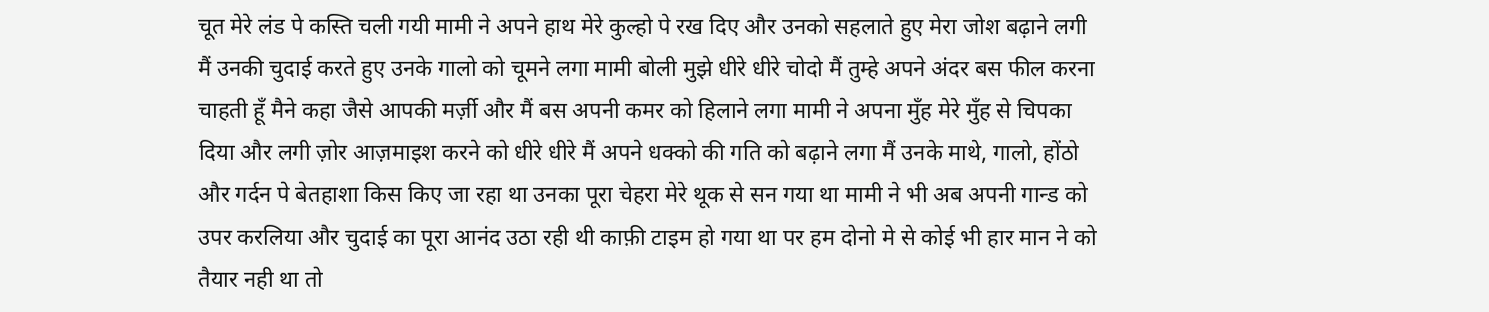चूत मेरे लंड पे कस्ति चली गयी मामी ने अपने हाथ मेरे कुल्हो पे रख दिए और उनको सहलाते हुए मेरा जोश बढ़ाने लगी मैं उनकी चुदाई करते हुए उनके गालो को चूमने लगा मामी बोली मुझे धीरे धीरे चोदो मैं तुम्हे अपने अंदर बस फील करना चाहती हूँ मैने कहा जैसे आपकी मर्ज़ी और मैं बस अपनी कमर को हिलाने लगा मामी ने अपना मुँह मेरे मुँह से चिपका दिया और लगी ज़ोर आज़माइश करने को धीरे धीरे मैं अपने धक्को की गति को बढ़ाने लगा मैं उनके माथे, गालो, होंठो और गर्दन पे बेतहाशा किस किए जा रहा था उनका पूरा चेहरा मेरे थूक से सन गया था मामी ने भी अब अपनी गान्ड को उपर करलिया और चुदाई का पूरा आनंद उठा रही थी काफ़ी टाइम हो गया था पर हम दोनो मे से कोई भी हार मान ने को तैयार नही था तो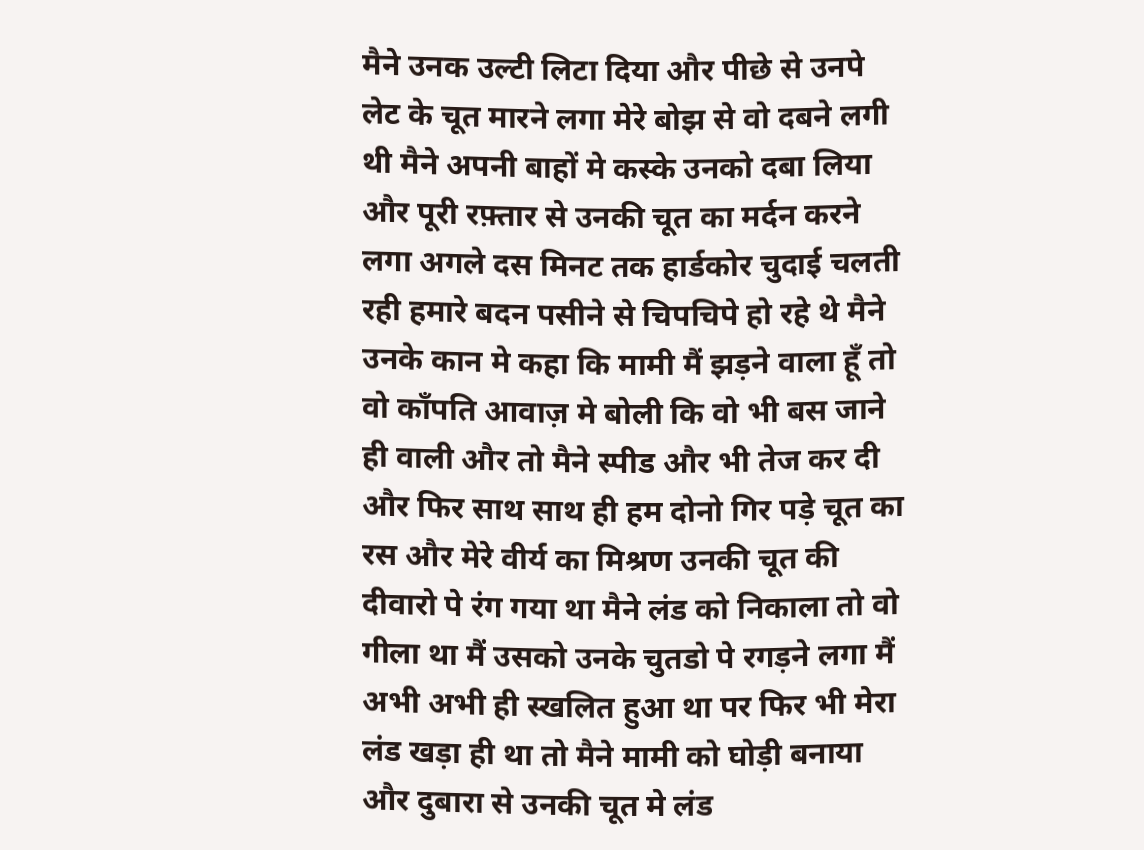मैने उनक उल्टी लिटा दिया और पीछे से उनपे लेट के चूत मारने लगा मेरे बोझ से वो दबने लगी थी मैने अपनी बाहों मे कस्के उनको दबा लिया और पूरी रफ़्तार से उनकी चूत का मर्दन करने लगा अगले दस मिनट तक हार्डकोर चुदाई चलती रही हमारे बदन पसीने से चिपचिपे हो रहे थे मैने उनके कान मे कहा कि मामी मैं झड़ने वाला हूँ तो वो काँपति आवाज़ मे बोली कि वो भी बस जाने ही वाली और तो मैने स्पीड और भी तेज कर दी
और फिर साथ साथ ही हम दोनो गिर पड़े चूत का रस और मेरे वीर्य का मिश्रण उनकी चूत की दीवारो पे रंग गया था मैने लंड को निकाला तो वो गीला था मैं उसको उनके चुतडो पे रगड़ने लगा मैं अभी अभी ही स्खलित हुआ था पर फिर भी मेरा लंड खड़ा ही था तो मैने मामी को घोड़ी बनाया और दुबारा से उनकी चूत मे लंड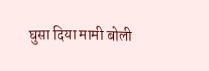घुसा दिया मामी बोली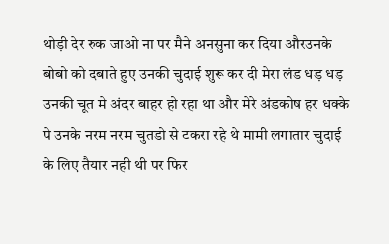थोड़ी देर रुक जाओ ना पर मैने अनसुना कर दिया औरउनके बोबो को दबाते हुए उनकी चुदाई शुरू कर दी मेरा लंड धड़ धड़ उनकी चूत मे अंदर बाहर हो रहा था और मेरे अंडकोष हर धक्के पे उनके नरम नरम चुतडो से टकरा रहे थे मामी लगातार चुदाई के लिए तैयार नही थी पर फिर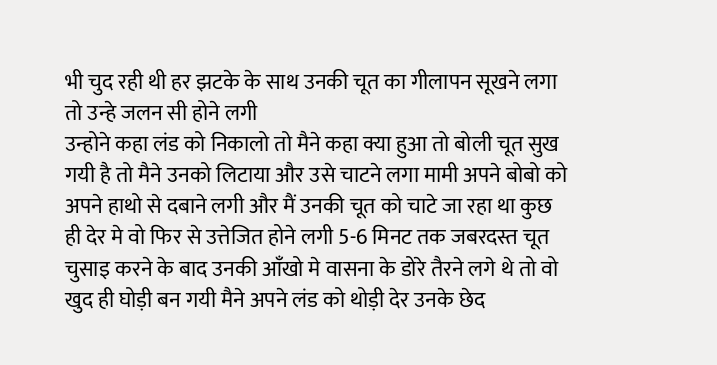भी चुद रही थी हर झटके के साथ उनकी चूत का गीलापन सूखने लगा तो उन्हे जलन सी होने लगी
उन्होने कहा लंड को निकालो तो मैने कहा क्या हुआ तो बोली चूत सुख गयी है तो मैने उनको लिटाया और उसे चाटने लगा मामी अपने बोबो को अपने हाथो से दबाने लगी और मैं उनकी चूत को चाटे जा रहा था कुछ ही देर मे वो फिर से उत्तेजित होने लगी 5-6 मिनट तक जबरदस्त चूत चुसाइ करने के बाद उनकी आँखो मे वासना के डोरे तैरने लगे थे तो वो खुद ही घोड़ी बन गयी मैने अपने लंड को थोड़ी देर उनके छेद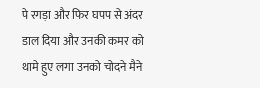पे रगड़ा और फिर घपप से अंदर डाल दिया और उनकी कमर को थामे हुए लगा उनको चोदने मैने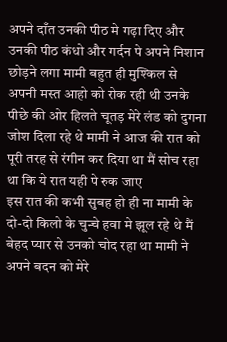अपने दाँत उनकी पीठ मे गढ़ा दिए और उनकी पीठ कंधो और गर्दन पे अपने निशान छोड़ने लगा मामी बहुत ही मुश्किल से अपनी मस्त आहो को रोक रही थी उनके पीछे की ओर हिलते चूतड़ मेरे लंड को दुगना जोश दिला रहे थे मामी ने आज की रात को पूरी तरह से रंगीन कर दिया था मैं सोच रहा था कि ये रात यही पे रुक जाए
इस रात की कभी सुबह हो ही ना मामी के दो-दो किलो के चुन्चे हवा मे झूल रहे थे मैं बेहद प्यार से उनको चोद रहा था मामी ने अपने बदन को मेरे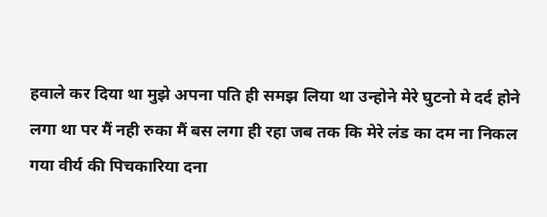हवाले कर दिया था मुझे अपना पति ही समझ लिया था उन्होने मेरे घुटनो मे दर्द होने लगा था पर मैं नही रुका मैं बस लगा ही रहा जब तक कि मेरे लंड का दम ना निकल गया वीर्य की पिचकारिया दना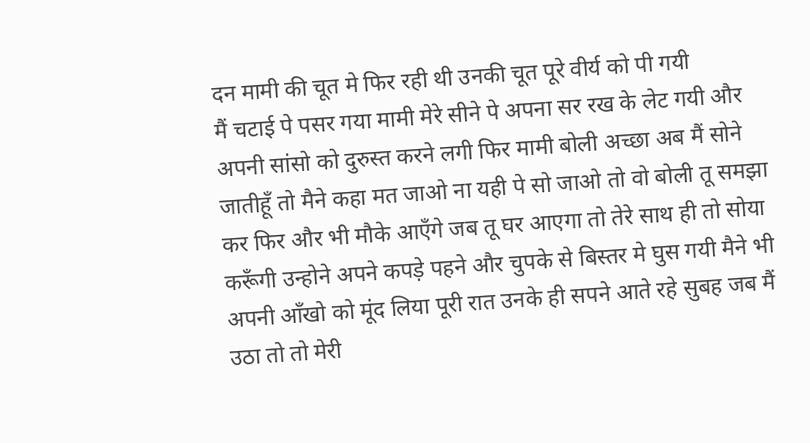दन मामी की चूत मे फिर रही थी उनकी चूत पूरे वीर्य को पी गयी
मैं चटाई पे पसर गया मामी मेरे सीने पे अपना सर रख के लेट गयी और अपनी सांसो को दुरुस्त करने लगी फिर मामी बोली अच्छा अब मैं सोने जातीहूँ तो मैने कहा मत जाओ ना यही पे सो जाओ तो वो बोली तू समझा कर फिर और भी मौके आएँगे जब तू घर आएगा तो तेरे साथ ही तो सोया करूँगी उन्होने अपने कपड़े पहने और चुपके से बिस्तर मे घुस गयी मैने भी अपनी आँखो को मूंद लिया पूरी रात उनके ही सपने आते रहे सुबह जब मैं उठा तो तो मेरी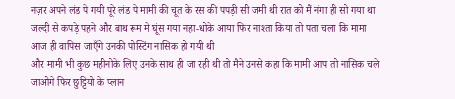नज़र अपने लंड पे गयी पूरे लंड पे मामी की चूत के रस की पपड़ी सी जमी थी रात को मैं नंगा ही सो गया था जल्दी से कपड़े पहने और बाथ रूम मे घूंस गया नहा-धोके आया फिर नाश्ता किया तो पता चला कि मामा आज ही वापिस जाएँगे उनकी पोस्टिंग नासिक हो गयी थी
और मामी भी कुछ महीनोके लिए उनके साथ ही जा रही थी तो मैने उनसे कहा कि मामी आप तो नासिक चले जाओगे फिर छुट्टियो के प्लान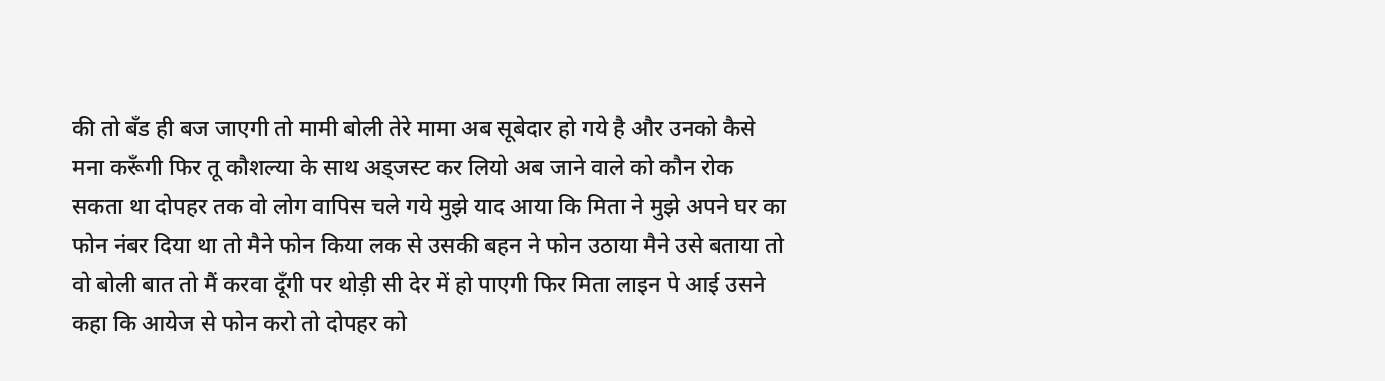की तो बॅंड ही बज जाएगी तो मामी बोली तेरे मामा अब सूबेदार हो गये है और उनको कैसे मना करूँगी फिर तू कौशल्या के साथ अड्जस्ट कर लियो अब जाने वाले को कौन रोक सकता था दोपहर तक वो लोग वापिस चले गये मुझे याद आया कि मिता ने मुझे अपने घर का फोन नंबर दिया था तो मैने फोन किया लक से उसकी बहन ने फोन उठाया मैने उसे बताया तो वो बोली बात तो मैं करवा दूँगी पर थोड़ी सी देर में हो पाएगी फिर मिता लाइन पे आई उसने कहा कि आयेज से फोन करो तो दोपहर को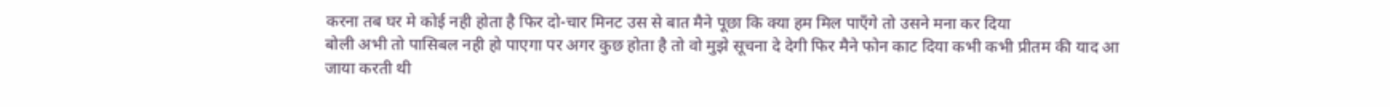करना तब घर मे कोई नही होता है फिर दो-चार मिनट उस से बात मैने पूछा कि क्या हम मिल पाएँगे तो उसने मना कर दिया
बोली अभी तो पासिबल नही हो पाएगा पर अगर कुछ होता है तो वो मुझे सूचना दे देगी फिर मैने फोन काट दिया कभी कभी प्रीतम की याद आ जाया करती थी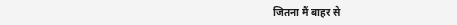जितना मैं बाहर से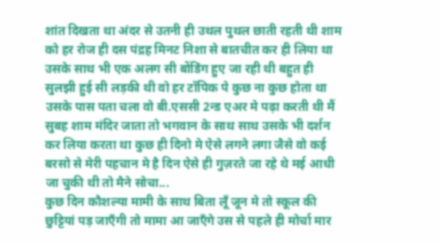शांत दिखता था अंदर से उतनी ही उथल पुथल छाती रहती थी शाम को हर रोज ही दस पंद्रह मिनट निशा से बातचीत कर ही लिया था उसके साथ भी एक अलग सी बोंडिंग हुए जा रही थी बहुत ही सुलझी हुई सी लड़की थी वो हर टॉपिक पे कुछ ना कुछ होता था उसके पास पता चला वो बी.एससी 2न्ड एअर मे पढ़ा करती थी मैं सुबह शाम मंदिर जाता तो भगवान के साथ साथ उसके भी दर्शन कर लिया करता था कुछ ही दिनो मे ऐसे लगने लगा जैसे वो कई बरसो से मेरी पहचान मे है दिन ऐसे ही गुज़रते जा रहे थे मई आधी जा चुकी थी तो मैने सोचा...
कुछ दिन कौशल्या मामी के साथ बिता लूँ जून मे तो स्कूल की छुट्टियां पड़ जाएँगी तो मामा आ जाएँगे उस से पहले ही मोर्चा मार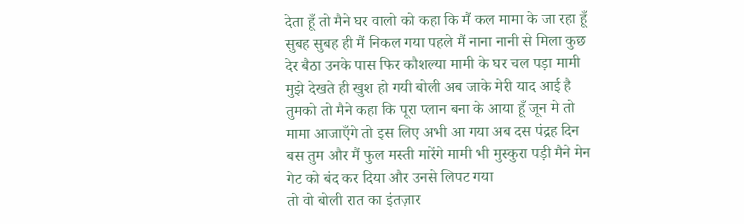देता हूँ तो मैने घर वालो को कहा कि मैं कल मामा के जा रहा हूँ सुबह सुबह ही मैं निकल गया पहले मैं नाना नानी से मिला कुछ देर बैठा उनके पास फिर कौशल्या मामी के घर चल पड़ा मामी मुझे देखते ही खुश हो गयी बोली अब जाके मेरी याद आई है तुमको तो मैने कहा कि पूरा प्लान बना के आया हूँ जून मे तो मामा आजाएँगे तो इस लिए अभी आ गया अब दस पंद्रह दिन बस तुम और मैं फुल मस्ती मारेंगे मामी भी मुस्कुरा पड़ी मैने मेन गेट को बंद कर दिया और उनसे लिपट गया
तो वो बोली रात का इंतज़ार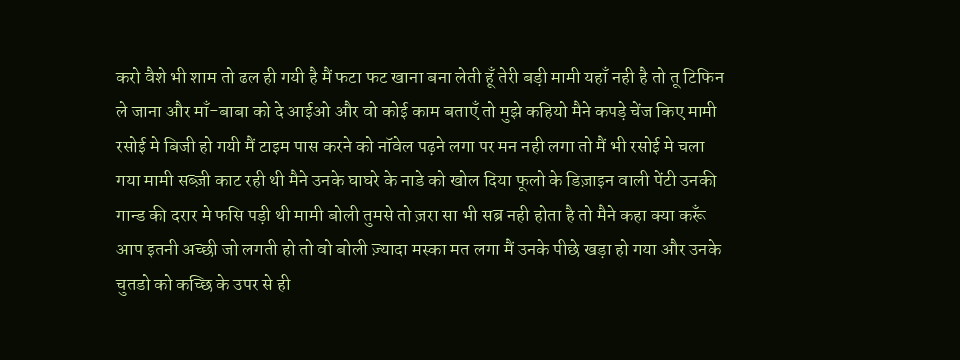करो वैशे भी शाम तो ढल ही गयी है मैं फटा फट खाना बना लेती हूँ तेरी बड़ी मामी यहाँ नही है तो तू टिफिन ले जाना और माँ-बाबा को दे आईओ और वो कोई काम बताएँ तो मुझे कहियो मैने कपड़े चेंज किए मामी रसोई मे बिजी हो गयी मैं टाइम पास करने को नॉवेल पढ़ने लगा पर मन नही लगा तो मैं भी रसोई मे चला गया मामी सब्ज़ी काट रही थी मैने उनके घाघरे के नाडे को खोल दिया फूलो के डिज़ाइन वाली पेंटी उनकी गान्ड की दरार मे फसि पड़ी थी मामी बोली तुमसे तो ज़रा सा भी सब्र नही होता है तो मैने कहा क्या करूँ आप इतनी अच्छी जो लगती हो तो वो बोली ज़्यादा मस्का मत लगा मैं उनके पीछे खड़ा हो गया और उनके चुतडो को कच्छि के उपर से ही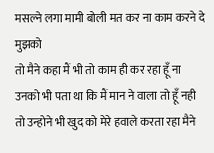मसल्ने लगा मामी बोली मत कर ना काम करने दे मुझको
तो मैने कहा मैं भी तो काम ही कर रहा हूँ ना उनको भी पता था कि मैं मान ने वाला तो हूँ नही तो उन्होने भी खुद को मेरे हवाले करता रहा मैने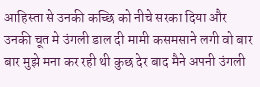आहिस्ता से उनकी कच्छि को नीचे सरका दिया और उनकी चूत मे उंगली डाल दी मामी कसमसाने लगी वो बार बार मुझे मना कर रही थी कुछ देर बाद मैने अपनी उंगली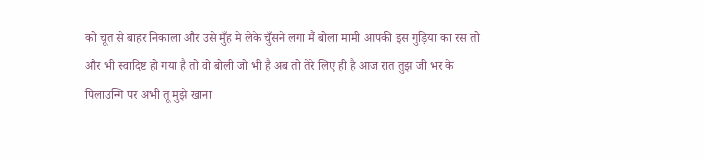को चूत से बाहर निकाला और उसे मुँह मे लेके चुँसने लगा मैं बोला मामी आपकी इस गुड़िया का रस तो और भी स्वादिष्ट हो गया है तो वो बोली जो भी है अब तो तेरे लिए ही है आज रात तुझ जी भर के पिलाउन्गि पर अभी तू मुझे खाना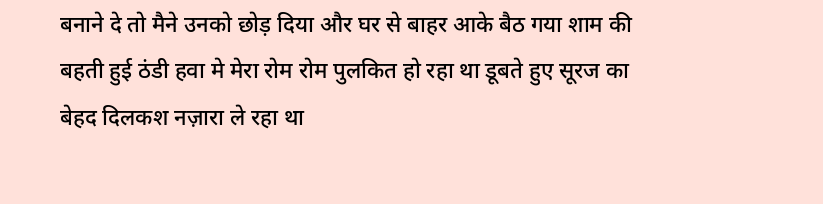बनाने दे तो मैने उनको छोड़ दिया और घर से बाहर आके बैठ गया शाम की बहती हुई ठंडी हवा मे मेरा रोम रोम पुलकित हो रहा था डूबते हुए सूरज का बेहद दिलकश नज़ारा ले रहा था